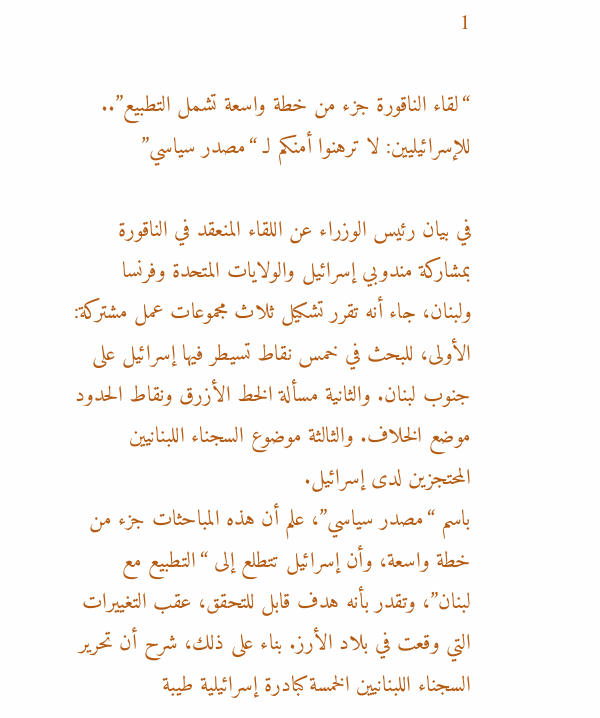1

“لقاء الناقورة جزء من خطة واسعة تشمل التطبيع”.. للإسرائيليين: لا ترهنوا أمنكم لـ “مصدر سياسي”

في بيان رئيس الوزراء عن اللقاء المنعقد في الناقورة بمشاركة مندوبي إسرائيل والولايات المتحدة وفرنسا ولبنان، جاء أنه تقرر تشكيل ثلاث مجموعات عمل مشتركة: الأولى، للبحث في خمس نقاط تسيطر فيها إسرائيل على جنوب لبنان. والثانية مسألة الخط الأزرق ونقاط الحدود موضع الخلاف. والثالثة موضوع السجناء اللبنانيين المحتجزين لدى إسرائيل.
باسم “مصدر سياسي”، علم أن هذه المباحثات جزء من خطة واسعة، وأن إسرائيل تتطلع إلى “التطبيع مع لبنان”، وتقدر بأنه هدف قابل للتحقق، عقب التغييرات التي وقعت في بلاد الأرز. بناء على ذلك، شرح أن تحرير السجناء اللبنانيين الخمسة كبادرة إسرائيلية طيبة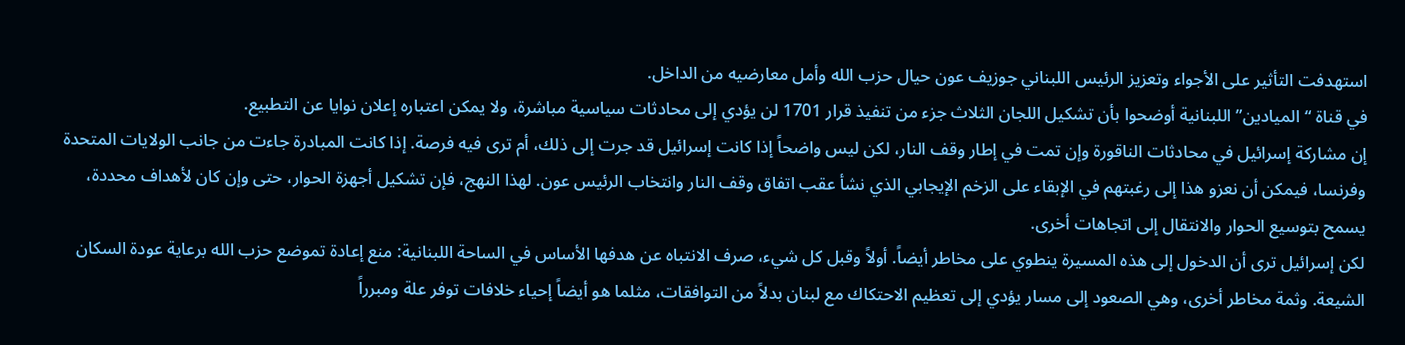استهدفت التأثير على الأجواء وتعزيز الرئيس اللبناني جوزيف عون حيال حزب الله وأمل معارضيه من الداخل.
في قناة “الميادين” اللبنانية أوضحوا بأن تشكيل اللجان الثلاث جزء من تنفيذ قرار 1701 لن يؤدي إلى محادثات سياسية مباشرة، ولا يمكن اعتباره إعلان نوايا عن التطبيع.
إن مشاركة إسرائيل في محادثات الناقورة وإن تمت في إطار وقف النار، لكن ليس واضحاً إذا كانت إسرائيل قد جرت إلى ذلك، أم ترى فيه فرصة. إذا كانت المبادرة جاءت من جانب الولايات المتحدة وفرنسا، فيمكن أن نعزو هذا إلى رغبتهم في الإبقاء على الزخم الإيجابي الذي نشأ عقب اتفاق وقف النار وانتخاب الرئيس عون. لهذا النهج، فإن تشكيل أجهزة الحوار، حتى وإن كان لأهداف محددة، يسمح بتوسيع الحوار والانتقال إلى اتجاهات أخرى.
لكن إسرائيل ترى أن الدخول إلى هذه المسيرة ينطوي على مخاطر أيضاً. أولاً وقبل كل شيء، صرف الانتباه عن هدفها الأساس في الساحة اللبنانية: منع إعادة تموضع حزب الله برعاية عودة السكان الشيعة. وثمة مخاطر أخرى، وهي الصعود إلى مسار يؤدي إلى تعظيم الاحتكاك مع لبنان بدلاً من التوافقات، مثلما هو أيضاً إحياء خلافات توفر علة ومبرراً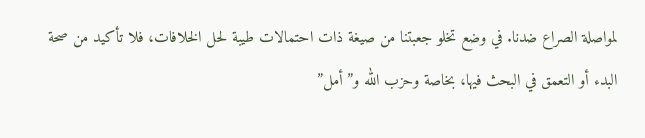لمواصلة الصراع ضدنا. في وضع تخلو جعبتنا من صيغة ذات احتمالات طيبة لحل الخلافات، فلا تأكيد من صحة البدء أو التعمق في البحث فيها، بخاصة وحزب الله و”أمل”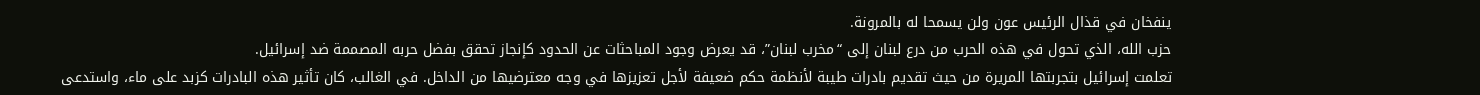ينفخان في قذال الرئيس عون ولن يسمحا له بالمرونة.
حزب الله، الذي تحول في هذه الحرب من درع لبنان إلى “مخرب لبنان”، قد يعرض وجود المباحثات عن الحدود كإنجاز تحقق بفضل حربه المصممة ضد إسرائيل.
تعلمت إسرائيل بتجربتها المريرة من حيث تقديم بادرات طيبة لأنظمة حكم ضعيفة لأجل تعزيزها في وجه معترضيها من الداخل. في الغالب، كان تأثير هذه البادرات كزبد على ماء، واستدعى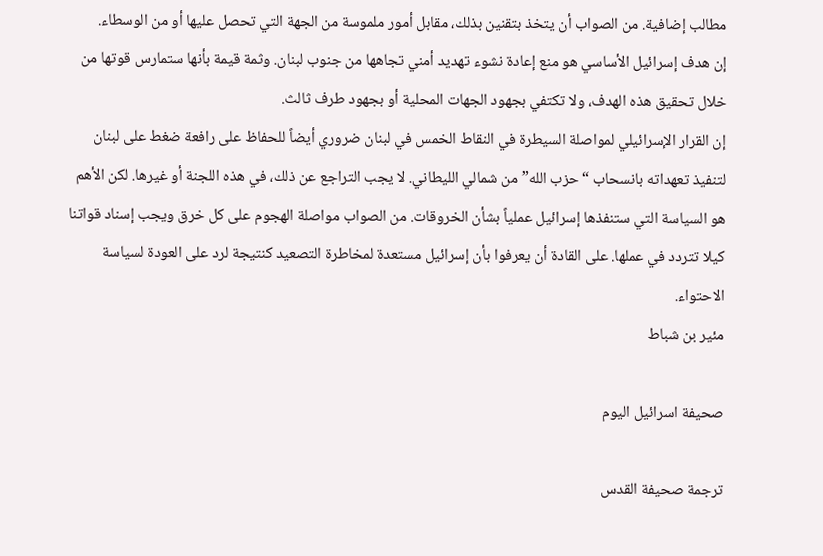مطالب إضافية. من الصواب أن يتخذ بتقنين بذلك، مقابل أمور ملموسة من الجهة التي تحصل عليها أو من الوسطاء.
إن هدف إسرائيل الأساسي هو منع إعادة نشوء تهديد أمني تجاهها من جنوب لبنان. وثمة قيمة بأنها ستمارس قوتها من خلال تحقيق هذه الهدف، ولا تكتفي بجهود الجهات المحلية أو بجهود طرف ثالث.
إن القرار الإسرائيلي لمواصلة السيطرة في النقاط الخمس في لبنان ضروري أيضاً للحفاظ على رافعة ضغط على لبنان لتنفيذ تعهداته بانسحاب “حزب الله” من شمالي الليطاني. لا يجب التراجع عن ذلك، في هذه اللجنة أو غيرها. لكن الأهم هو السياسة التي ستنفذها إسرائيل عملياً بشأن الخروقات. من الصواب مواصلة الهجوم على كل خرق ويجب إسناد قواتنا كيلا تتردد في عملها. على القادة أن يعرفوا بأن إسرائيل مستعدة لمخاطرة التصعيد كنتيجة لرد على العودة لسياسة الاحتواء.
مئير بن شباط

صحيفة اسرائيل اليوم

ترجمة صحيفة القدس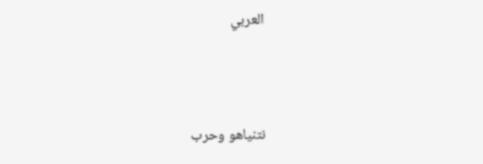العربي




نتنياهو وحرب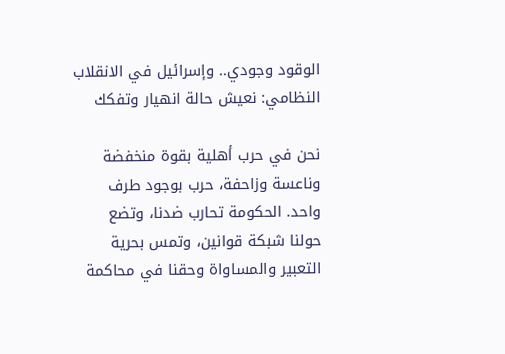الوقود وجودي.. وإسرائيل في الانقلاب النظامي: نعيش حالة انهيار وتفكك

نحن في حرب أهلية بقوة منخفضة وناعسة وزاحفة، حرب بوجود طرف واحد. الحكومة تحارب ضدنا، وتضع حولنا شبكة قوانين، وتمس بحرية التعبير والمساواة وحقنا في محاكمة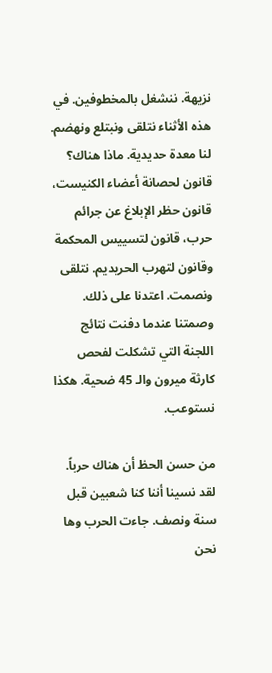نزيهة. ننشغل بالمخطوفين. في هذه الأثناء نتلقى ونبتلع ونهضم. لنا معدة حديدية. ماذا هناك؟ قانون لحصانة أعضاء الكنيست، قانون حظر الإبلاغ عن جرائم حرب، قانون لتسييس المحكمة وقانون لتهرب الحريديم. نتلقى ونصمت. اعتدنا على ذلك. وصمتنا عندما دفنت نتائج اللجنة التي تشكلت لفحص كارثة ميرون والـ 45 ضحية. هكذا نستوعب.

من حسن الحظ أن هناك حرباً. لقد نسينا أننا كنا شعبين قبل سنة ونصف. جاءت الحرب وها نحن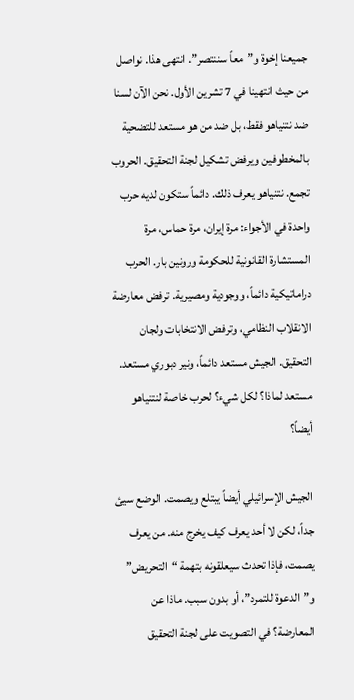جميعنا إخوة و”معاً سننتصر”. انتهى هذا. نواصل من حيث انتهينا في 7 تشرين الأول. نحن الآن لسنا ضد نتنياهو فقط، بل ضد من هو مستعد للتضحية بالمخطوفين ويرفض تشكيل لجنة التحقيق. الحروب تجمع. نتنياهو يعرف ذلك. دائماً ستكون لديه حرب واحدة في الأجواء: مرة إيران، مرة حماس، مرة المستشارة القانونية للحكومة ورونين بار. الحرب دراماتيكية دائماً، ووجودية ومصيرية. ترفض معارضة الانقلاب النظامي، وترفض الانتخابات ولجان التحقيق. الجيش مستعد دائماً، ونير دبوري مستعد. مستعد لماذا؟ لكل شيء؟ لحرب خاصة لنتنياهو أيضاً؟

الجيش الإسرائيلي أيضاً يبتلع ويصمت. الوضع سيئ جداً، لكن لا أحد يعرف كيف يخرج منه. من يعرف يصمت، فإذا تحدث سيعلقونه بتهمة “التحريض” و”الدعوة للتمرد”، أو بدون سبب. ماذا عن المعارضة؟ في التصويت على لجنة التحقيق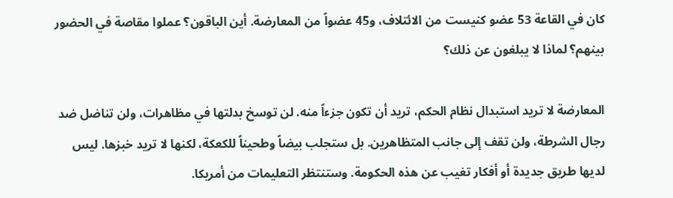كان في القاعة 53 عضو كنيست من الائتلاف، و45 عضواً من المعارضة. أين الباقون؟ عملوا مقاصة في الحضور بينهم؟ لماذا لا يبلغون عن ذلك؟

المعارضة لا تريد استبدال نظام الحكم، تريد أن تكون جزءاً منه. لن توسخ بدلتها في مظاهرات، ولن تناضل ضد رجال الشرطة، ولن تقف إلى جانب المتظاهرين. بل ستجلب بيضاً وطحيناً للكعكة، لكنها لا تريد خبزها. ليس لديها طريق جديدة أو أفكار تغيب عن هذه الحكومة. وستنتظر التعليمات من أمريكا.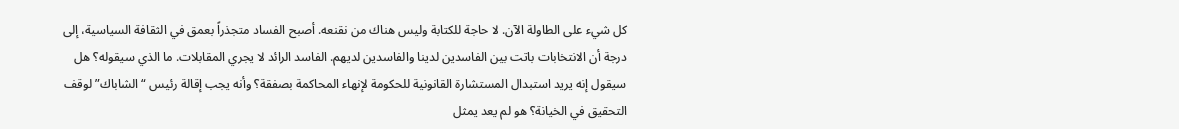كل شيء على الطاولة الآن. لا حاجة للكتابة وليس هناك من نقنعه. أصبح الفساد متجذراً بعمق في الثقافة السياسية، إلى درجة أن الانتخابات باتت بين الفاسدين لدينا والفاسدين لديهم. الفاسد الرائد لا يجري المقابلات. ما الذي سيقوله؟ هل سيقول إنه يريد استبدال المستشارة القانونية للحكومة لإنهاء المحاكمة بصفقة؟ وأنه يجب إقالة رئيس “الشاباك” لوقف التحقيق في الخيانة؟ هو لم يعد يمثل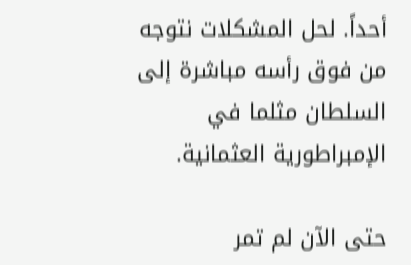أحداً. لحل المشكلات نتوجه من فوق رأسه مباشرة إلى السلطان مثلما في الإمبراطورية العثمانية.

حتى الآن لم تمر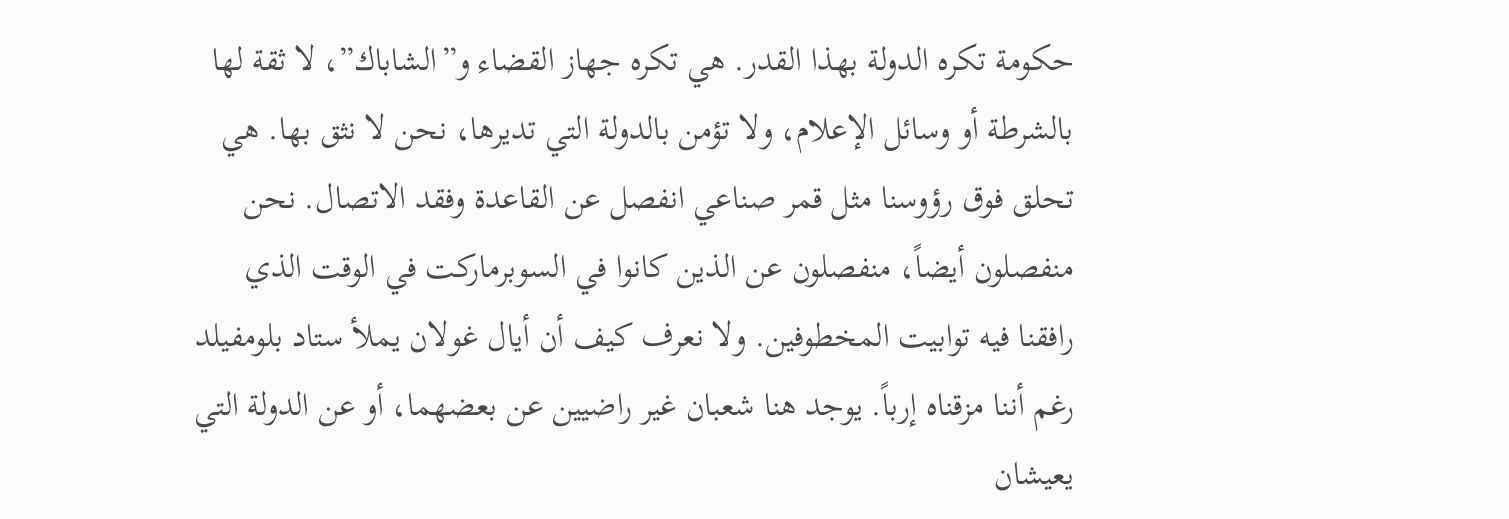حكومة تكره الدولة بهذا القدر. هي تكره جهاز القضاء و”الشاباك”، لا ثقة لها بالشرطة أو وسائل الإعلام، ولا تؤمن بالدولة التي تديرها، نحن لا نثق بها. هي تحلق فوق رؤوسنا مثل قمر صناعي انفصل عن القاعدة وفقد الاتصال. نحن منفصلون أيضاً، منفصلون عن الذين كانوا في السوبرماركت في الوقت الذي رافقنا فيه توابيت المخطوفين. ولا نعرف كيف أن أيال غولان يملأ ستاد بلومفيلد رغم أننا مزقناه إرباً. يوجد هنا شعبان غير راضيين عن بعضهما، أو عن الدولة التي يعيشان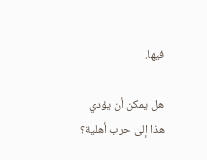فيها.

هل يمكن أن يؤدي هذا إلى حرب أهلية؟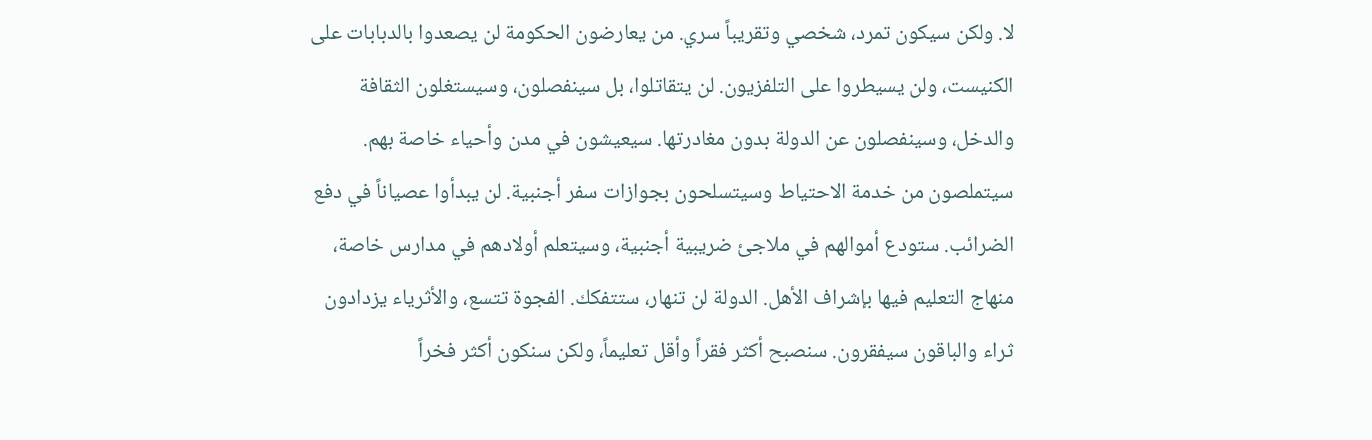لا. ولكن سيكون تمرد، شخصي وتقريباً سري. من يعارضون الحكومة لن يصعدوا بالدبابات على الكنيست، ولن يسيطروا على التلفزيون. لن يتقاتلوا، بل سينفصلون، وسيستغلون الثقافة والدخل، وسينفصلون عن الدولة بدون مغادرتها. سيعيشون في مدن وأحياء خاصة بهم. سيتملصون من خدمة الاحتياط وسيتسلحون بجوازات سفر أجنبية. لن يبدأوا عصياناً في دفع الضرائب. ستودع أموالهم في ملاجئ ضريبية أجنبية، وسيتعلم أولادهم في مدارس خاصة، منهاج التعليم فيها بإشراف الأهل. الدولة لن تنهار، ستتفكك. الفجوة تتسع، والأثرياء يزدادون ثراء والباقون سيفقرون. سنصبح أكثر فقراً وأقل تعليماً، ولكن سنكون أكثر فخراً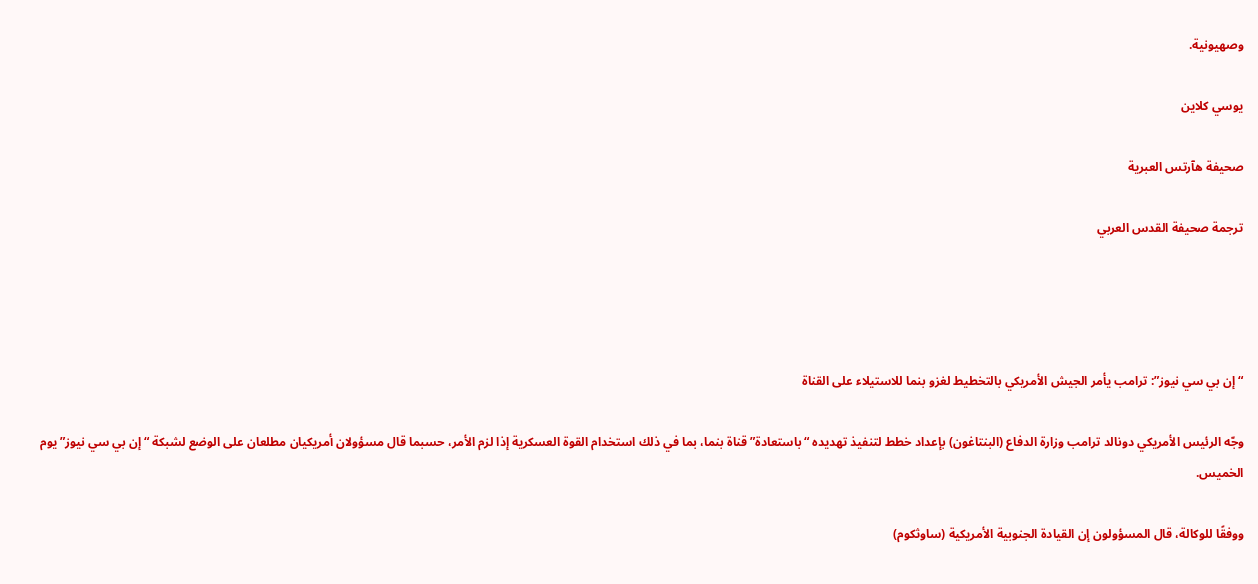وصهيونية.

يوسي كلاين

صحيفة هآرتس العبرية

ترجمة صحيفة القدس العربي




“إن بي سي نيوز”: ترامب يأمر الجيش الأمريكي بالتخطيط لغزو بنما للاستيلاء على القناة

وجّه الرئيس الأمريكي دونالد ترامب وزارة الدفاع (البنتاغون) بإعداد خطط لتنفيذ تهديده “باستعادة” قناة بنما، بما في ذلك استخدام القوة العسكرية إذا لزم الأمر، حسبما قال مسؤولان أمريكيان مطلعان على الوضع لشبكة “إن بي سي نيوز” يوم الخميس.

ووفقًا للوكالة، قال المسؤولون إن القيادة الجنوبية الأمريكية (ساوثكوم)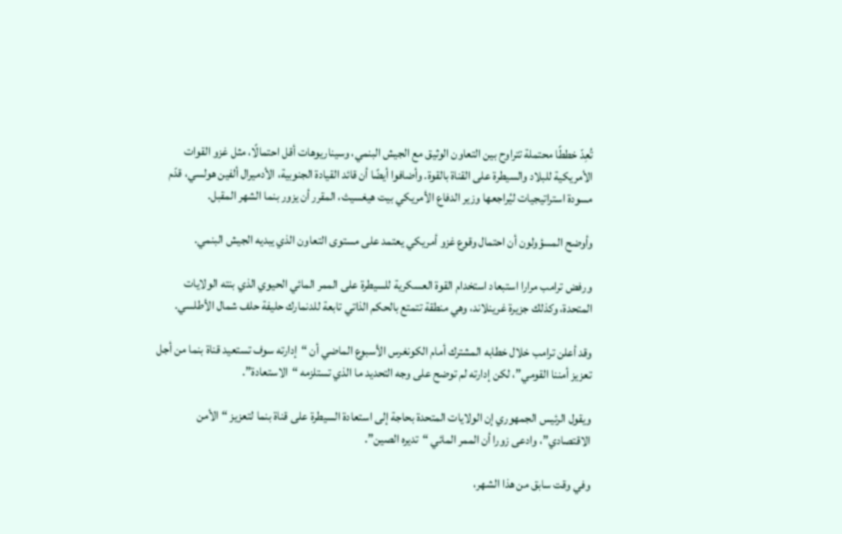تُعِدّ خططًا محتملة تتراوح بين التعاون الوثيق مع الجيش البنمي، وسيناريوهات أقل احتمالًا، مثل غزو القوات الأمريكية للبلاد والسيطرة على القناة بالقوة. وأضافوا أيضًا أن قائد القيادة الجنوبية، الأدميرال ألفين هولسي، قدّم مسودة استراتيجيات ليُراجعها وزير الدفاع الأمريكي بيت هيغسيث، المقرر أن يزور بنما الشهر المقبل.

وأوضح المسؤولون أن احتمال وقوع غزو أمريكي يعتمد على مستوى التعاون الذي يبديه الجيش البنمي.

ورفض ترامب مرارا استبعاد استخدام القوة العسكرية للسيطرة على الممر المائي الحيوي الذي بنته الولايات المتحدة، وكذلك جزيرة غرينلاند، وهي منطقة تتمتع بالحكم الذاتي تابعة للدنمارك حليفة حلف شمال الأطلسي.

وقد أعلن ترامب خلال خطابه المشترك أمام الكونغرس الأسبوع الماضي أن “إدارته سوف تستعيد قناة بنما من أجل تعزيز أمننا القومي”، لكن إدارته لم توضح على وجه التحديد ما الذي تستلزمه “الاستعادة”.

ويقول الرئيس الجمهوري إن الولايات المتحدة بحاجة إلى استعادة السيطرة على قناة بنما لتعزيز “الأمن الاقتصادي”، وادعى زورا أن الممر المائي “تديره الصين”.

وفي وقت سابق من هذا الشهر،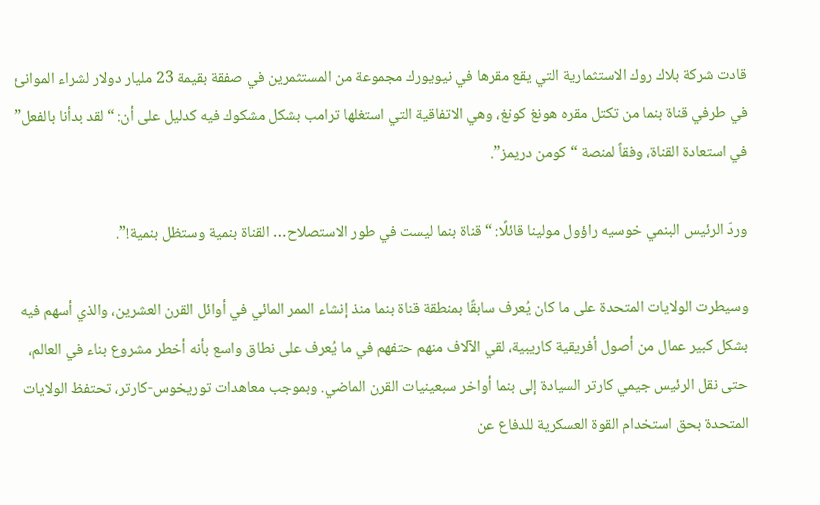قادت شركة بلاك روك الاستثمارية التي يقع مقرها في نيويورك مجموعة من المستثمرين في صفقة بقيمة 23 مليار دولار لشراء الموانئ في طرفي قناة بنما من تكتل مقره هونغ كونغ، وهي الاتفاقية التي استغلها ترامب بشكل مشكوك فيه كدليل على أن: “لقد بدأنا بالفعل” في استعادة القناة، وفقاً لمنصة “كومن دريمز”.

وردّ الرئيس البنمي خوسيه راؤول مولينا قائلًا: “قناة بنما ليست في طور الاستصلاح… القناة بنمية وستظل بنمية!”.

وسيطرت الولايات المتحدة على ما كان يُعرف سابقًا بمنطقة قناة بنما منذ إنشاء الممر المائي في أوائل القرن العشرين، والذي أسهم فيه بشكل كبير عمال من أصول أفريقية كاريبية، لقي الآلاف منهم حتفهم في ما يُعرف على نطاق واسع بأنه أخطر مشروع بناء في العالم، حتى نقل الرئيس جيمي كارتر السيادة إلى بنما أواخر سبعينيات القرن الماضي. وبموجب معاهدات توريخوس-كارتر، تحتفظ الولايات المتحدة بحق استخدام القوة العسكرية للدفاع عن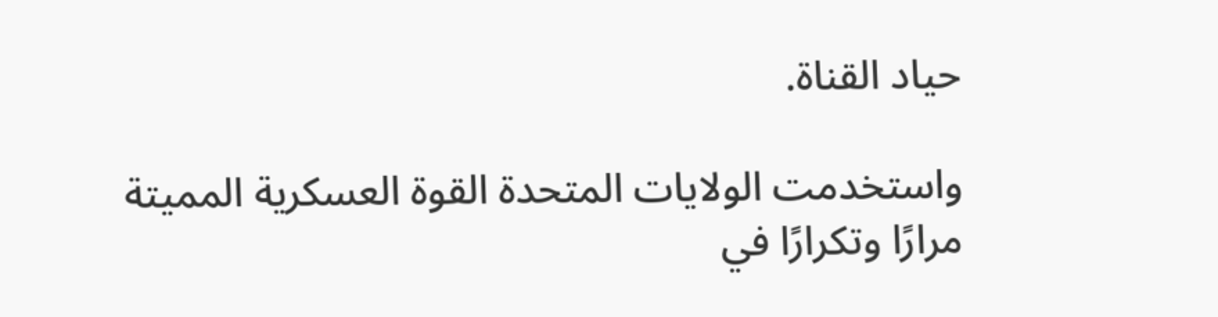حياد القناة.

واستخدمت الولايات المتحدة القوة العسكرية المميتة مرارًا وتكرارًا في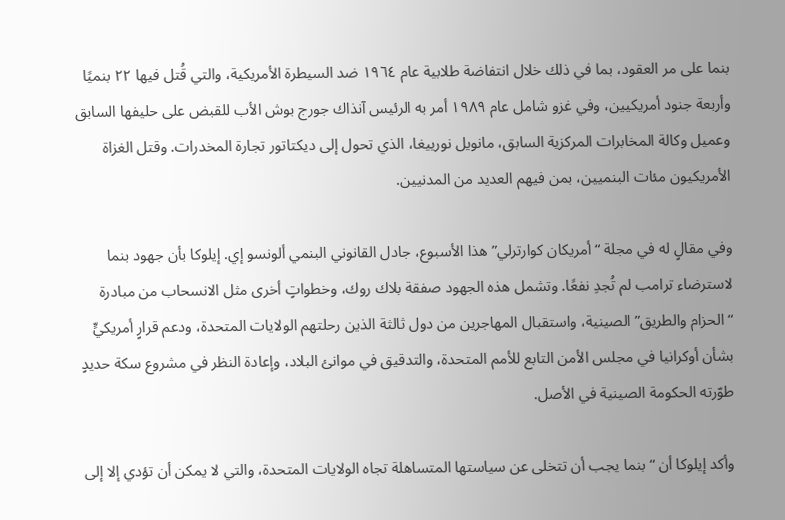بنما على مر العقود، بما في ذلك خلال انتفاضة طلابية عام ١٩٦٤ ضد السيطرة الأمريكية، والتي قُتل فيها ٢٢ بنميًا وأربعة جنود أمريكيين، وفي غزو شامل عام ١٩٨٩ أمر به الرئيس آنذاك جورج بوش الأب للقبض على حليفها السابق وعميل وكالة المخابرات المركزية السابق، مانويل نورييغا، الذي تحول إلى ديكتاتور تجارة المخدرات. وقتل الغزاة الأمريكيون مئات البنميين، بمن فيهم العديد من المدنيين.

وفي مقالٍ له في مجلة “أمريكان كوارترلي” هذا الأسبوع، جادل القانوني البنمي ألونسو إي. إيلوكا بأن جهود بنما لاسترضاء ترامب لم تُجدِ نفعًا. وتشمل هذه الجهود صفقة بلاك روك، وخطواتٍ أخرى مثل الانسحاب من مبادرة “الحزام والطريق” الصينية، واستقبال المهاجرين من دول ثالثة الذين رحلتهم الولايات المتحدة، ودعم قرارٍ أمريكيٍّ بشأن أوكرانيا في مجلس الأمن التابع للأمم المتحدة، والتدقيق في موانئ البلاد، وإعادة النظر في مشروع سكة حديدٍ طوّرته الحكومة الصينية في الأصل.

وأكد إيلوكا أن “بنما يجب أن تتخلى عن سياستها المتساهلة تجاه الولايات المتحدة، والتي لا يمكن أن تؤدي إلا إلى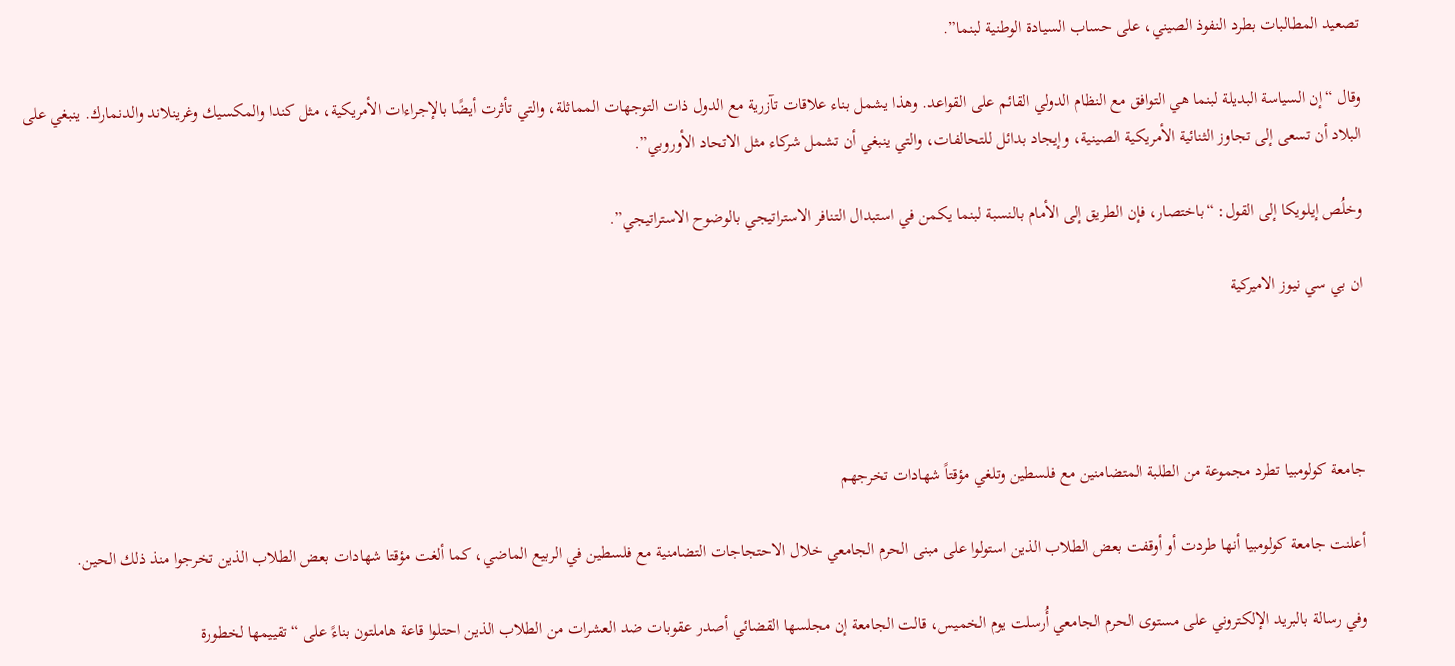تصعيد المطالبات بطرد النفوذ الصيني، على حساب السيادة الوطنية لبنما”.

وقال “إن السياسة البديلة لبنما هي التوافق مع النظام الدولي القائم على القواعد. وهذا يشمل بناء علاقات تآزرية مع الدول ذات التوجهات المماثلة، والتي تأثرت أيضًا بالإجراءات الأمريكية، مثل كندا والمكسيك وغرينلاند والدنمارك. ينبغي على البلاد أن تسعى إلى تجاوز الثنائية الأمريكية الصينية، وإيجاد بدائل للتحالفات، والتي ينبغي أن تشمل شركاء مثل الاتحاد الأوروبي”.

وخلُص إيلويكا إلى القول: “باختصار، فإن الطريق إلى الأمام بالنسبة لبنما يكمن في استبدال التنافر الاستراتيجي بالوضوح الاستراتيجي”.

ان بي سي نيوز الاميركية




جامعة كولومبيا تطرد مجموعة من الطلبة المتضامنين مع فلسطين وتلغي مؤقتاً شهادات تخرجهم

أعلنت جامعة كولومبيا أنها طردت أو أوقفت بعض الطلاب الذين استولوا على مبنى الحرم الجامعي خلال الاحتجاجات التضامنية مع فلسطين في الربيع الماضي، كما ألغت مؤقتا شهادات بعض الطلاب الذين تخرجوا منذ ذلك الحين.

وفي رسالة بالبريد الإلكتروني على مستوى الحرم الجامعي أُرسلت يوم الخميس، قالت الجامعة إن مجلسها القضائي أصدر عقوبات ضد العشرات من الطلاب الذين احتلوا قاعة هاملتون بناءً على “تقييمها لخطورة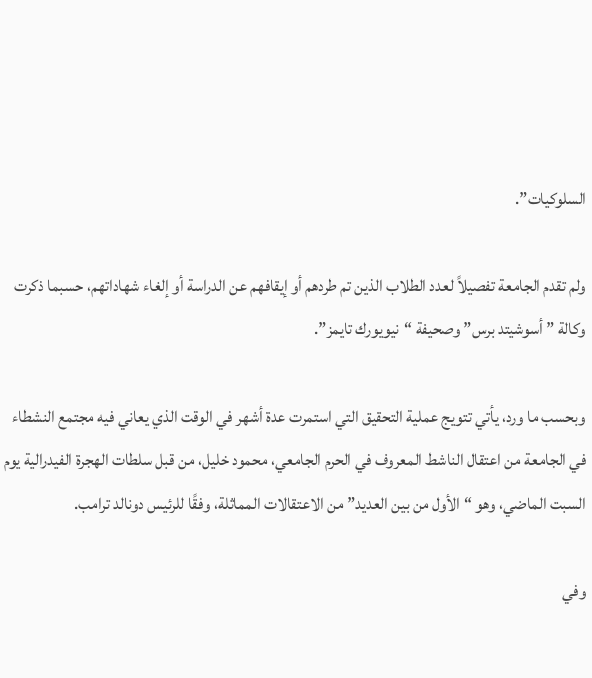السلوكيات”.

ولم تقدم الجامعة تفصيلاً لعدد الطلاب الذين تم طردهم أو إيقافهم عن الدراسة أو إلغاء شهاداتهم، حسبما ذكرت وكالة ” أسوشيتد برس” وصحيفة “نيويورك تايمز”.

وبحسب ما ورد، يأتي تتويج عملية التحقيق التي استمرت عدة أشهر في الوقت الذي يعاني فيه مجتمع النشطاء في الجامعة من اعتقال الناشط المعروف في الحرم الجامعي، محمود خليل، من قبل سلطات الهجرة الفيدرالية يوم السبت الماضي، وهو “الأول من بين العديد” من الاعتقالات المماثلة، وفقًا للرئيس دونالد ترامب.

وفي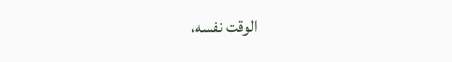الوقت نفسه،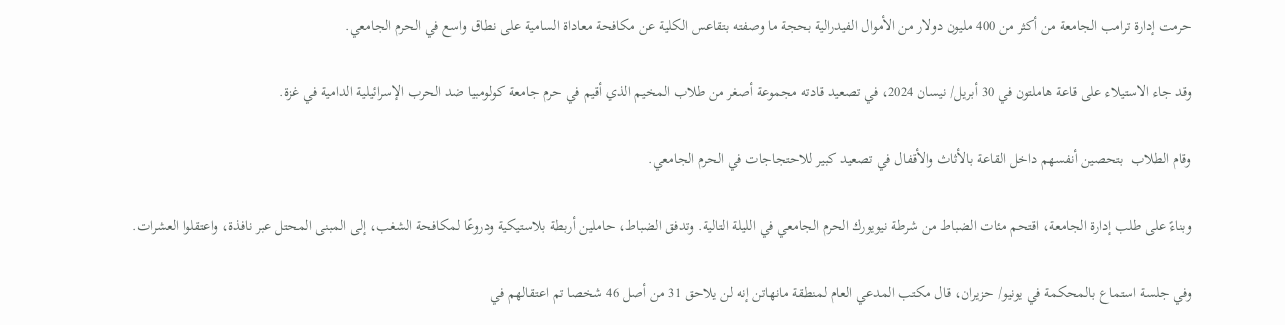حرمت إدارة ترامب الجامعة من أكثر من 400 مليون دولار من الأموال الفيدرالية بحجة ما وصفته بتقاعس الكلية عن مكافحة معاداة السامية على نطاق واسع في الحرم الجامعي.

وقد جاء الاستيلاء على قاعة هاملتون في 30 أبريل/ نيسان 2024، في تصعيد قادته مجموعة أصغر من طلاب المخيم الذي أقيم في حرم جامعة كولومبيا ضد الحرب الإسرائيلية الدامية في غزة.

وقام الطلاب  بتحصين أنفسهم داخل القاعة بالأثاث والأقفال في تصعيد كبير للاحتجاجات في الحرم الجامعي.

وبناءً على طلب إدارة الجامعة، اقتحم مئات الضباط من شرطة نيويورك الحرم الجامعي في الليلة التالية. وتدفق الضباط، حاملين أربطة بلاستيكية ودروعًا لمكافحة الشغب، إلى المبنى المحتل عبر نافذة، واعتقلوا العشرات.

وفي جلسة استماع بالمحكمة في يونيو/ حزيران، قال مكتب المدعي العام لمنطقة مانهاتن إنه لن يلاحق 31 من أصل 46 شخصا تم اعتقالهم في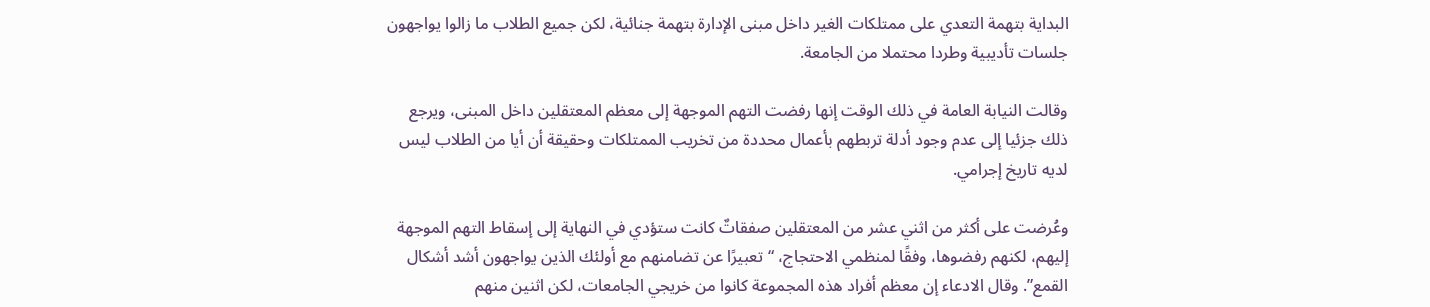البداية بتهمة التعدي على ممتلكات الغير داخل مبنى الإدارة بتهمة جنائية، لكن جميع الطلاب ما زالوا يواجهون جلسات تأديبية وطردا محتملا من الجامعة.

وقالت النيابة العامة في ذلك الوقت إنها رفضت التهم الموجهة إلى معظم المعتقلين داخل المبنى، ويرجع ذلك جزئيا إلى عدم وجود أدلة تربطهم بأعمال محددة من تخريب الممتلكات وحقيقة أن أيا من الطلاب ليس لديه تاريخ إجرامي.

وعُرضت على أكثر من اثني عشر من المعتقلين صفقاتٌ كانت ستؤدي في النهاية إلى إسقاط التهم الموجهة إليهم، لكنهم رفضوها، وفقًا لمنظمي الاحتجاج، “تعبيرًا عن تضامنهم مع أولئك الذين يواجهون أشد أشكال القمع”. وقال الادعاء إن معظم أفراد هذه المجموعة كانوا من خريجي الجامعات، لكن اثنين منهم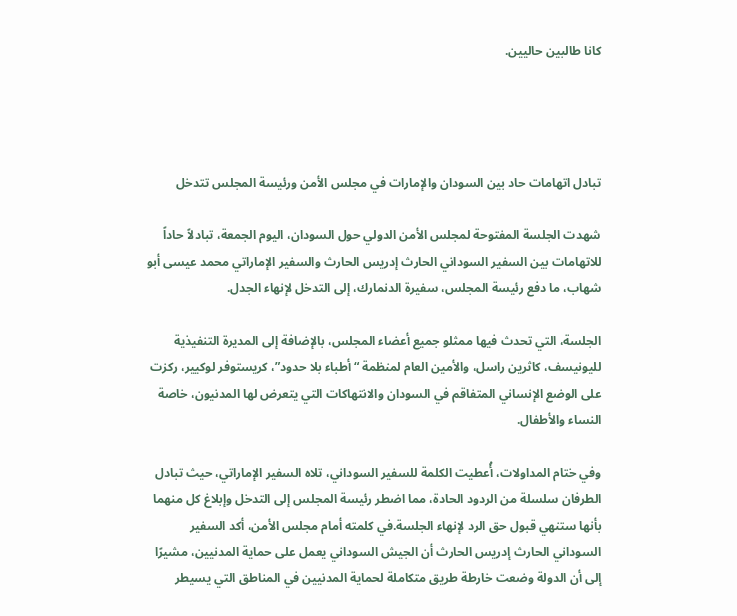كانا طالبين حاليين.




تبادل اتهامات حاد بين السودان والإمارات في مجلس الأمن ورئيسة المجلس تتدخل

شهدت الجلسة المفتوحة لمجلس الأمن الدولي حول السودان، اليوم الجمعة، تبادلاً حاداً للاتهامات بين السفير السوداني الحارث إدريس الحارث والسفير الإماراتي محمد عيسى أبو شهاب، ما دفع رئيسة المجلس، سفيرة الدنمارك، إلى التدخل لإنهاء الجدل.

الجلسة، التي تحدث فيها ممثلو جميع أعضاء المجلس، بالإضافة إلى المديرة التنفيذية لليونيسف، كاثرين راسل، والأمين العام لمنظمة “أطباء بلا حدود”، كريستوفر لوكيير، ركزت على الوضع الإنساني المتفاقم في السودان والانتهاكات التي يتعرض لها المدنيون، خاصة النساء والأطفال.

وفي ختام المداولات، أُعطيت الكلمة للسفير السوداني، تلاه السفير الإماراتي، حيث تبادل الطرفان سلسلة من الردود الحادة، مما اضطر رئيسة المجلس إلى التدخل وإبلاغ كل منهما بأنها ستنهي قبول حق الرد لإنهاء الجلسة.في كلمته أمام مجلس الأمن، أكد السفير السوداني الحارث إدريس الحارث أن الجيش السوداني يعمل على حماية المدنيين، مشيرًا إلى أن الدولة وضعت خارطة طريق متكاملة لحماية المدنيين في المناطق التي يسيطر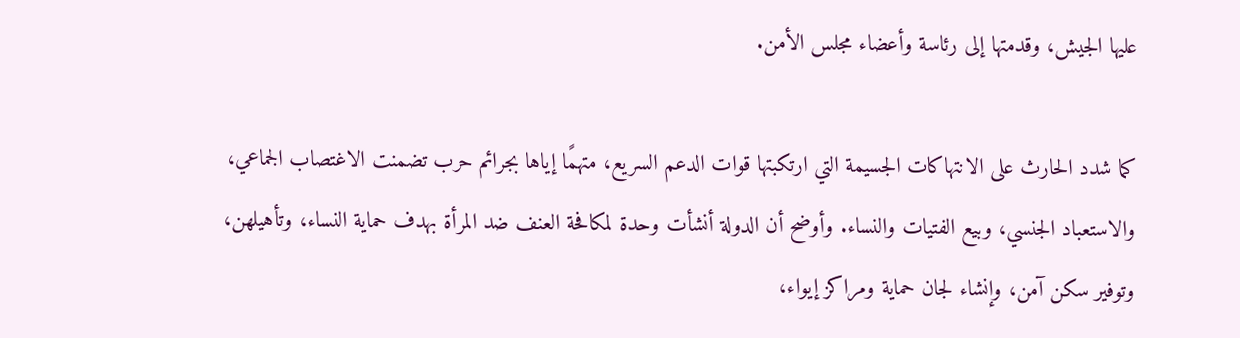عليها الجيش، وقدمتها إلى رئاسة وأعضاء مجلس الأمن.

كما شدد الحارث على الانتهاكات الجسيمة التي ارتكبتها قوات الدعم السريع، متهمًا إياها بجرائم حرب تضمنت الاغتصاب الجماعي، والاستعباد الجنسي، وبيع الفتيات والنساء. وأوضح أن الدولة أنشأت وحدة لمكافحة العنف ضد المرأة بهدف حماية النساء، وتأهيلهن، وتوفير سكن آمن، وإنشاء لجان حماية ومراكز إيواء،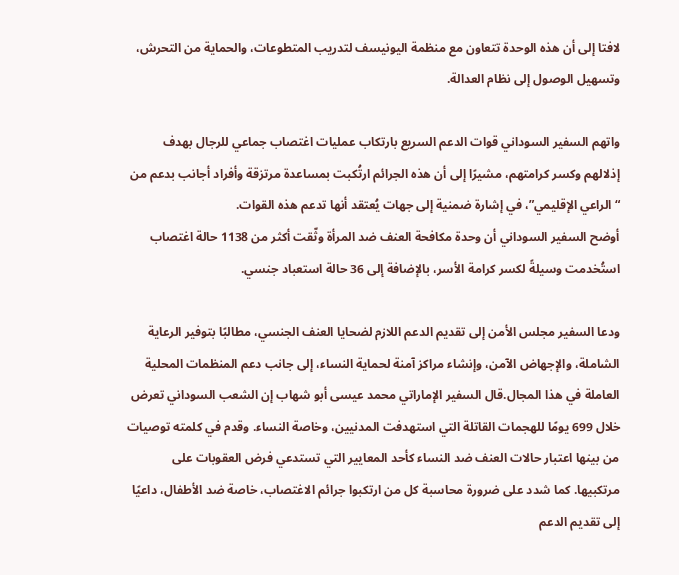لافتا إلى أن هذه الوحدة تتعاون مع منظمة اليونيسف لتدريب المتطوعات، والحماية من التحرش، وتسهيل الوصول إلى نظام العدالة.

واتهم السفير السوداني قوات الدعم السريع بارتكاب عمليات اغتصاب جماعي للرجال بهدف إذلالهم وكسر كرامتهم، مشيرًا إلى أن هذه الجرائم ارتُكبت بمساعدة مرتزقة وأفراد أجانب بدعم من “الراعي الإقليمي”، في إشارة ضمنية إلى جهات يُعتقد أنها تدعم هذه القوات.
أوضح السفير السوداني أن وحدة مكافحة العنف ضد المرأة وثّقت أكثر من 1138 حالة اغتصاب استُخدمت وسيلةً لكسر كرامة الأسر، بالإضافة إلى 36 حالة استعباد جنسي.

ودعا السفير مجلس الأمن إلى تقديم الدعم اللازم لضحايا العنف الجنسي، مطالبًا بتوفير الرعاية الشاملة، والإجهاض الآمن، وإنشاء مراكز آمنة لحماية النساء، إلى جانب دعم المنظمات المحلية العاملة في هذا المجال.قال السفير الإماراتي محمد عيسى أبو شهاب إن الشعب السوداني تعرض خلال 699 يومًا للهجمات القاتلة التي استهدفت المدنيين، وخاصة النساء. وقدم في كلمته توصيات من بينها اعتبار حالات العنف ضد النساء كأحد المعايير التي تستدعي فرض العقوبات على مرتكبيها. كما شدد على ضرورة محاسبة كل من ارتكبوا جرائم الاغتصاب، خاصة ضد الأطفال، داعيًا إلى تقديم الدعم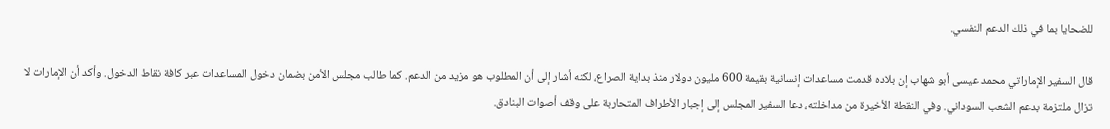للضحايا بما في ذلك الدعم النفسي.

قال السفير الإماراتي محمد عيسى أبو شهاب إن بلاده قدمت مساعدات إنسانية بقيمة 600 مليون دولار منذ بداية الصراع، لكنه أشار إلى أن المطلوب هو مزيد من الدعم. كما طالب مجلس الأمن بضمان دخول المساعدات عبر كافة نقاط الدخول. وأكد أن الإمارات لا تزال ملتزمة بدعم الشعب السوداني. وفي النقطة الأخيرة من مداخلته، دعا السفير المجلس إلى إجبار الأطراف المتحاربة على وقف أصوات البنادق.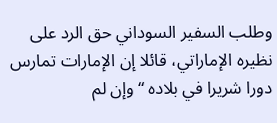وطلب السفير السوداني حق الرد على نظيره الإماراتي، قائلا إن الإمارات تمارس دورا شريرا في بلاده “وإن لم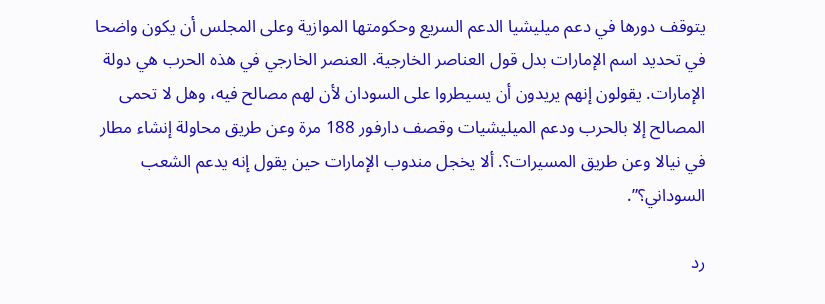يتوقف دورها في دعم ميليشيا الدعم السريع وحكومتها الموازية وعلى المجلس أن يكون واضحا في تحديد اسم الإمارات بدل قول العناصر الخارجية. العنصر الخارجي في هذه الحرب هي دولة الإمارات. يقولون إنهم يريدون أن يسيطروا على السودان لأن لهم مصالح فيه، وهل لا تحمى المصالح إلا بالحرب ودعم الميليشيات وقصف دارفور 188 مرة وعن طريق محاولة إنشاء مطار في نيالا وعن طريق المسيرات؟. ألا يخجل مندوب الإمارات حين يقول إنه يدعم الشعب السوداني؟”.

رد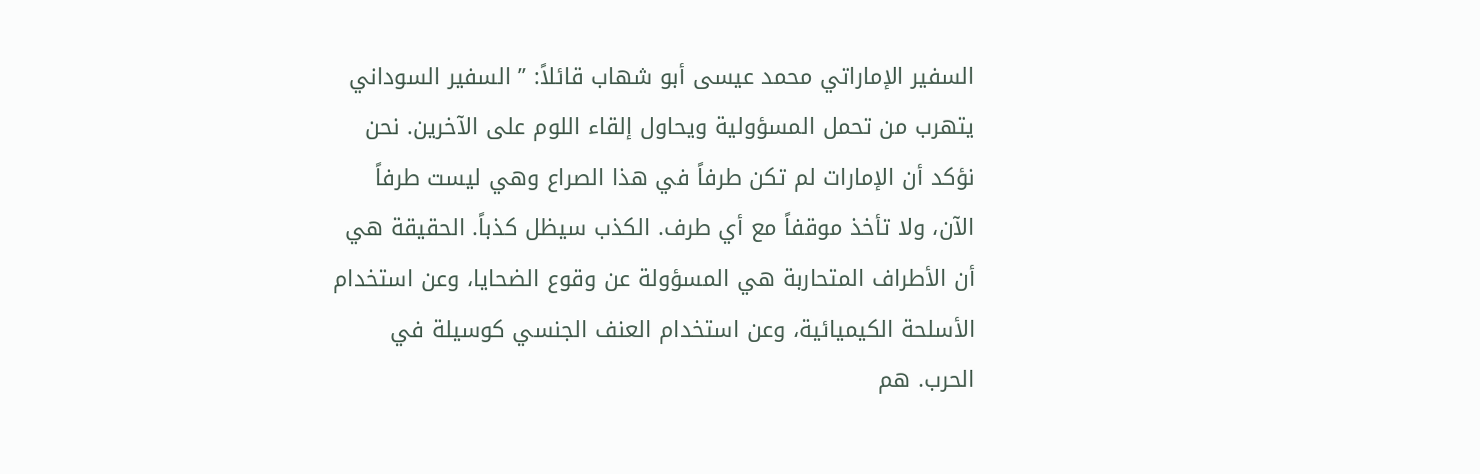السفير الإماراتي محمد عيسى أبو شهاب قائلاً: ” السفير السوداني يتهرب من تحمل المسؤولية ويحاول إلقاء اللوم على الآخرين. نحن نؤكد أن الإمارات لم تكن طرفاً في هذا الصراع وهي ليست طرفاً الآن، ولا تأخذ موقفاً مع أي طرف. الكذب سيظل كذباً. الحقيقة هي أن الأطراف المتحاربة هي المسؤولة عن وقوع الضحايا، وعن استخدام الأسلحة الكيميائية، وعن استخدام العنف الجنسي كوسيلة في الحرب. هم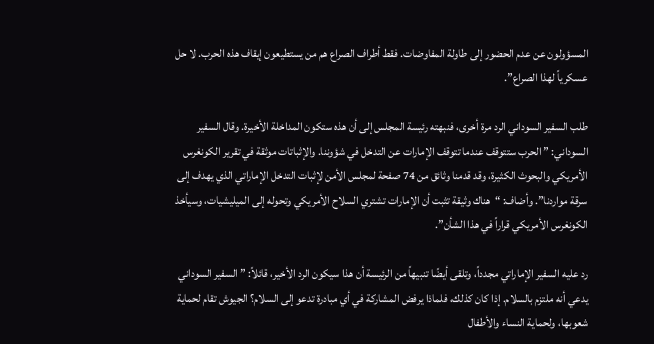المسؤولون عن عدم الحضور إلى طاولة المفاوضات. فقط أطراف الصراع هم من يستطيعون إيقاف هذه الحرب. لا حل عسكرياً لهذا الصراع”.

طلب السفير السوداني الرد مرة أخرى، فنبهته رئيسة المجلس إلى أن هذه ستكون المداخلة الأخيرة. وقال السفير السوداني: ” الحرب ستتوقف عندما تتوقف الإمارات عن التدخل في شؤوننا. والإثباتات موثقة في تقرير الكونغرس الأمريكي والبحوث الكثيرة، وقد قدمنا وثائق من 74 صفحة لمجلس الأمن لإثبات التدخل الإماراتي الذي يهدف إلى سرقة مواردنا”. وأضاف: “هناك وثيقة تثبت أن الإمارات تشتري السلاح الأمريكي وتحوله إلى الميليشيات، وسيأخذ الكونغرس الأمريكي قراراً في هذا الشأن”.

رد عليه السفير الإماراتي مجدداً، وتلقى أيضًا تنبيهاً من الرئيسة أن هذا سيكون الرد الأخير، قائلاً: ” السفير السوداني يدعي أنه ملتزم بالسلام. إذا كان كذلك، فلماذا يرفض المشاركة في أي مبادرة تدعو إلى السلام؟ الجيوش تقام لحماية شعوبها، ولحماية النساء والأطفال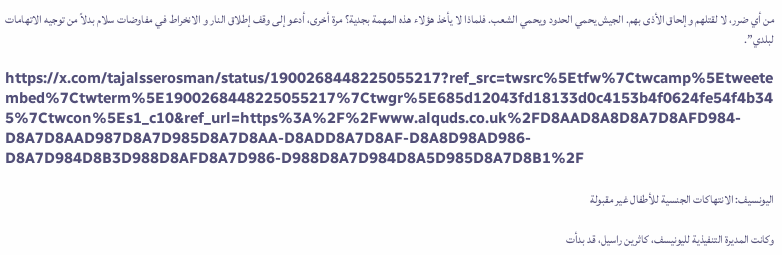من أي ضرر، لا لقتلهم وإلحاق الأذى بهم. الجيش يحمي الحدود ويحمي الشعب. فلماذا لا يأخذ هؤلاء هذه المهمة بجدية؟ مرة أخرى، أدعو إلى وقف إطلاق النار و الانخراط في مفاوضات سلام بدلاً من توجيه الاتهامات لبلدي”.

https://x.com/tajalsserosman/status/1900268448225055217?ref_src=twsrc%5Etfw%7Ctwcamp%5Etweetembed%7Ctwterm%5E1900268448225055217%7Ctwgr%5E685d12043fd18133d0c4153b4f0624fe54f4b345%7Ctwcon%5Es1_c10&ref_url=https%3A%2F%2Fwww.alquds.co.uk%2FD8AAD8A8D8A7D8AFD984-D8A7D8AAD987D8A7D985D8A7D8AA-D8ADD8A7D8AF-D8A8D98AD986-D8A7D984D8B3D988D8AFD8A7D986-D988D8A7D984D8A5D985D8A7D8B1%2F

اليونسيف: الانتهاكات الجنسية للأطفال غير مقبولة

وكانت المديرة التنفيذية لليونيسف، كاثرين راسيل، قد بدأت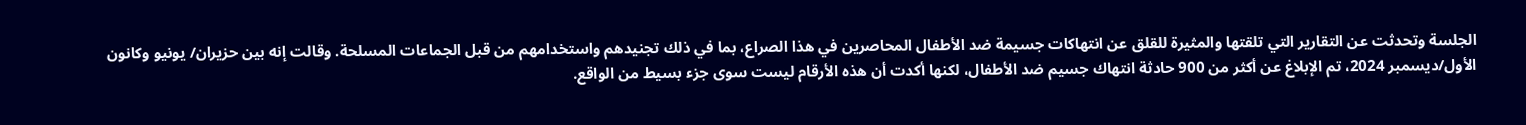الجلسة وتحدثت عن التقارير التي تلقتها والمثيرة للقلق عن انتهاكات جسيمة ضد الأطفال المحاصرين في هذا الصراع، بما في ذلك تجنيدهم واستخدامهم من قبل الجماعات المسلحة. وقالت إنه بين حزيران/ يونيو وكانون الأول/ديسمبر 2024، تم الإبلاغ عن أكثر من 900 حادثة انتهاك جسيم ضد الأطفال، لكنها أكدت أن هذه الأرقام ليست سوى جزء بسيط من الواقع.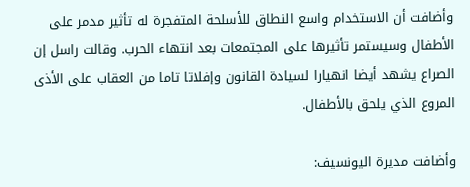وأضافت أن الاستخدام واسع النطاق للأسلحة المتفجرة له تأثير مدمر على الأطفال وسيستمر تأثيرها على المجتمعات بعد انتهاء الحرب. وقالت راسل إن الصراع يشهد أيضا انهيارا لسيادة القانون وإفلاتا تاما من العقاب على الأذى المروع الذي يلحق بالأطفال.

وأضافت مديرة اليونسيف: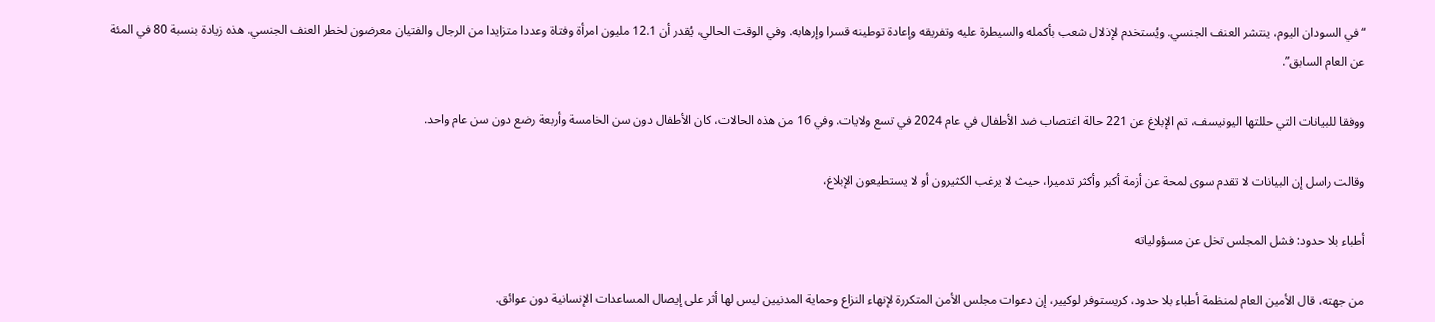“في السودان اليوم، ينتشر العنف الجنسي. ويُستخدم لإذلال شعب بأكمله والسيطرة عليه وتفريقه وإعادة توطينه قسرا وإرهابه. وفي الوقت الحالي، يُقدر أن 12.1 مليون امرأة وفتاة وعددا متزايدا من الرجال والفتيان معرضون لخطر العنف الجنسي. هذه زيادة بنسبة 80 في المئة عن العام السابق”.

ووفقا للبيانات التي حللتها اليونيسف، تم الإبلاغ عن 221 حالة اغتصاب ضد الأطفال في عام 2024 في تسع ولايات. وفي 16 من هذه الحالات، كان الأطفال دون سن الخامسة وأربعة رضع دون سن عام واحد.

وقالت راسل إن البيانات لا تقدم سوى لمحة عن أزمة أكبر وأكثر تدميرا، حيث لا يرغب الكثيرون أو لا يستطيعون الإبلاغ،

أطباء بلا حدود: فشل المجلس تخل عن مسؤولياته

من جهته، قال الأمين العام لمنظمة أطباء بلا حدود، كريستوفر لوكيير، إن دعوات مجلس الأمن المتكررة لإنهاء النزاع وحماية المدنيين ليس لها أثر على إيصال المساعدات الإنسانية دون عوائق.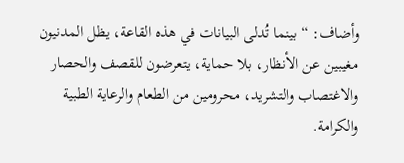وأضاف: “بينما تُدلى البيانات في هذه القاعة، يظل المدنيون مغيبين عن الأنظار، بلا حماية، يتعرضون للقصف والحصار والاغتصاب والتشريد، محرومين من الطعام والرعاية الطبية والكرامة.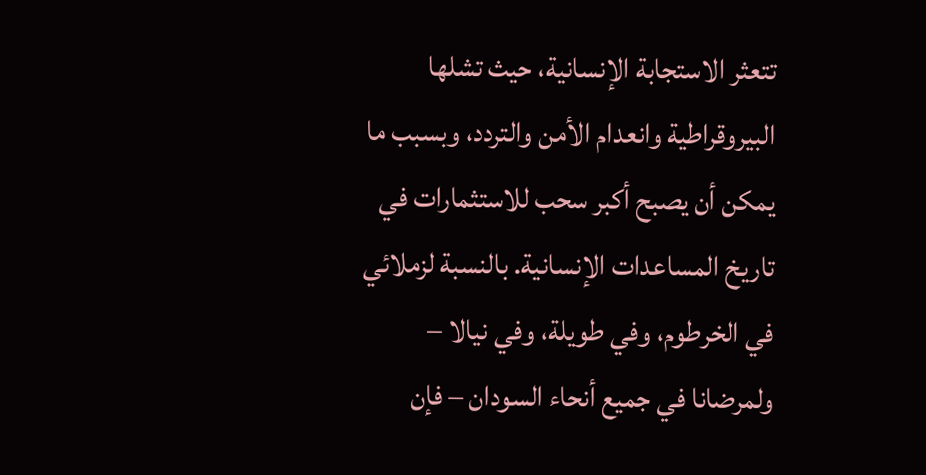تتعثر الاستجابة الإنسانية، حيث تشلها البيروقراطية وانعدام الأمن والتردد، وبسبب ما يمكن أن يصبح أكبر سحب للاستثمارات في تاريخ المساعدات الإنسانية. بالنسبة لزملائي في الخرطوم، وفي طويلة، وفي نيالا – ولمرضانا في جميع أنحاء السودان – فإن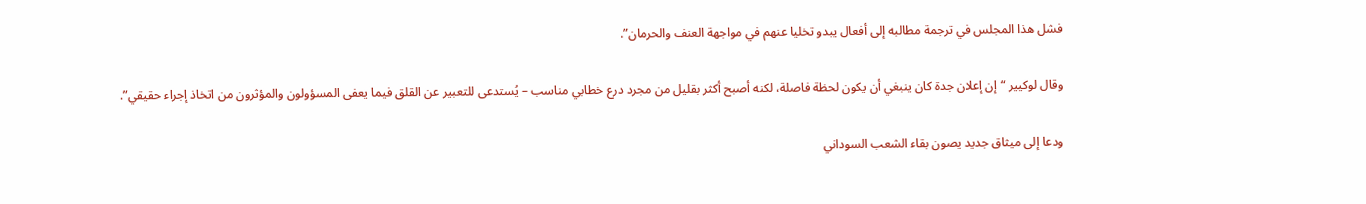فشل هذا المجلس في ترجمة مطالبه إلى أفعال يبدو تخليا عنهم في مواجهة العنف والحرمان”.

وقال لوكيير “إن إعلان جدة كان ينبغي أن يكون لحظة فاصلة، لكنه أصبح أكثر بقليل من مجرد درع خطابي مناسب – يُستدعى للتعبير عن القلق فيما يعفى المسؤولون والمؤثرون من اتخاذ إجراء حقيقي”.

ودعا إلى ميثاق جديد يصون بقاء الشعب السوداني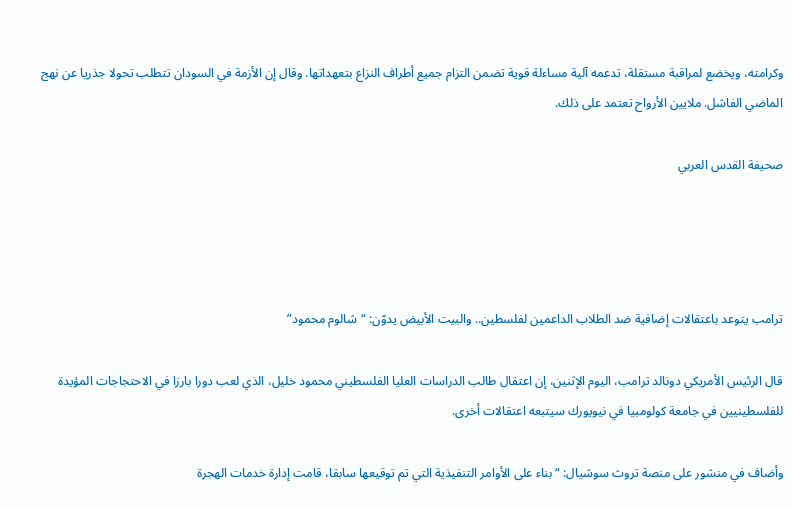وكرامته، ويخضع لمراقبة مستقلة، تدعمه آلية مساءلة قوية تضمن التزام جميع أطراف النزاع بتعهداتها. وقال إن الأزمة في السودان تتطلب تحولا جذريا عن نهج الماضي الفاشل. ملايين الأرواح تعتمد على ذلك.

صحيفة القدس العربي




ترامب يتوعد باعتقالات إضافية ضد الطلاب الداعمين لفلسطين.. والبيت الأبيض يدوّن: “شالوم محمود”

قال الرئيس الأمريكي دونالد ترامب، اليوم الإثنين، إن اعتقال طالب الدراسات العليا الفلسطيني محمود خليل، الذي لعب دورا بارزا في الاحتجاجات المؤيدة للفلسطينيين في جامعة كولومبيا في نيويورك سيتبعه اعتقالات أخرى.

وأضاف في منشور على منصة تروث سوشيال: “بناء على الأوامر التنفيذية التي تم توقيعها سابقا، قامت إدارة خدمات الهجرة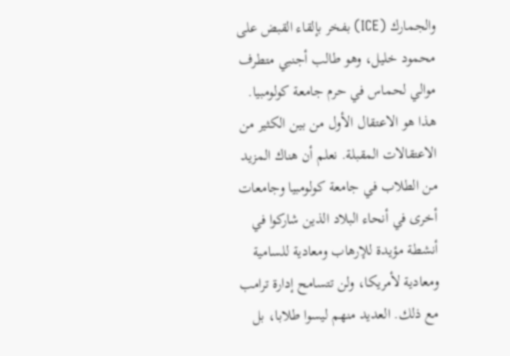والجمارك (ICE) بفخر بإلقاء القبض على محمود خليل، وهو طالب أجنبي متطرف موالي لحماس في حرم جامعة كولومبيا. هذا هو الاعتقال الأول من بين الكثير من الاعتقالات المقبلة. نعلم أن هناك المزيد من الطلاب في جامعة كولومبيا وجامعات أخرى في أنحاء البلاد الذين شاركوا في أنشطة مؤيدة للإرهاب ومعادية للسامية ومعادية لأمريكا، ولن تتسامح إدارة ترامب مع ذلك. العديد منهم ليسوا طلابا، بل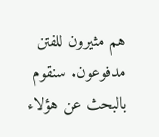هم مثيرون للفتن مدفوعون. سنقوم بالبحث عن هؤلاء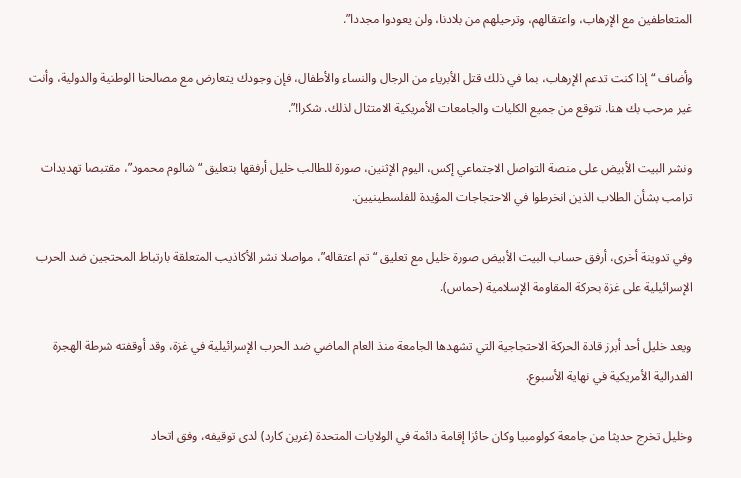المتعاطفين مع الإرهاب، واعتقالهم، وترحيلهم من بلادنا، ولن يعودوا مجددا”.

وأضاف “إذا كنت تدعم الإرهاب، بما في ذلك قتل الأبرياء من الرجال والنساء والأطفال، فإن وجودك يتعارض مع مصالحنا الوطنية والدولية، وأنت غير مرحب بك هنا. نتوقع من جميع الكليات والجامعات الأمريكية الامتثال لذلك. شكرا!”.

ونشر البيت الأبيض على منصة التواصل الاجتماعي إكس، اليوم الإثنين، صورة للطالب خليل أرفقها بتعليق “شالوم محمود”، مقتبصا تهديدات ترامب بشأن الطلاب الذين انخرطوا في الاحتجاجات المؤيدة للفلسطينيين.

وفي تدوينة أخرى، أرفق حساب البيت الأبيض صورة خليل مع تعليق “تم اعتقاله”، مواصلا نشر الأكاذيب المتعلقة بارتباط المحتجين ضد الحرب الإسرائيلية على غزة بحركة المقاومة الإسلامية (حماس).

ويعد خليل أحد أبرز قادة الحركة الاحتجاجية التي تشهدها الجامعة منذ العام الماضي ضد الحرب الإسرائيلية في غزة، وقد أوقفته شرطة الهجرة الفدرالية الأمريكية في نهاية الأسبوع.

وخليل تخرج حديثا من جامعة كولومبيا وكان حائزا إقامة دائمة في الولايات المتحدة (غرين كارد) لدى توقيفه، وفق اتحاد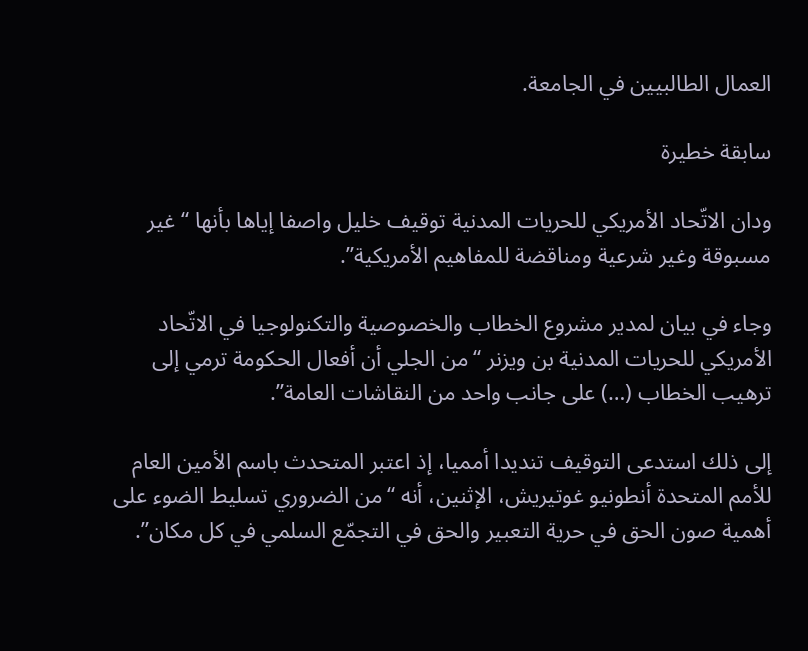العمال الطالبيين في الجامعة.

سابقة خطيرة

ودان الاتّحاد الأمريكي للحريات المدنية توقيف خليل واصفا إياها بأنها “غير مسبوقة وغير شرعية ومناقضة للمفاهيم الأمريكية”.

وجاء في بيان لمدير مشروع الخطاب والخصوصية والتكنولوجيا في الاتّحاد الأمريكي للحريات المدنية بن ويزنر “من الجلي أن أفعال الحكومة ترمي إلى ترهيب الخطاب (…) على جانب واحد من النقاشات العامة”.

إلى ذلك استدعى التوقيف تنديدا أمميا، إذ اعتبر المتحدث باسم الأمين العام للأمم المتحدة أنطونيو غوتيريش، الإثنين، أنه “من الضروري تسليط الضوء على أهمية صون الحق في حرية التعبير والحق في التجمّع السلمي في كل مكان”.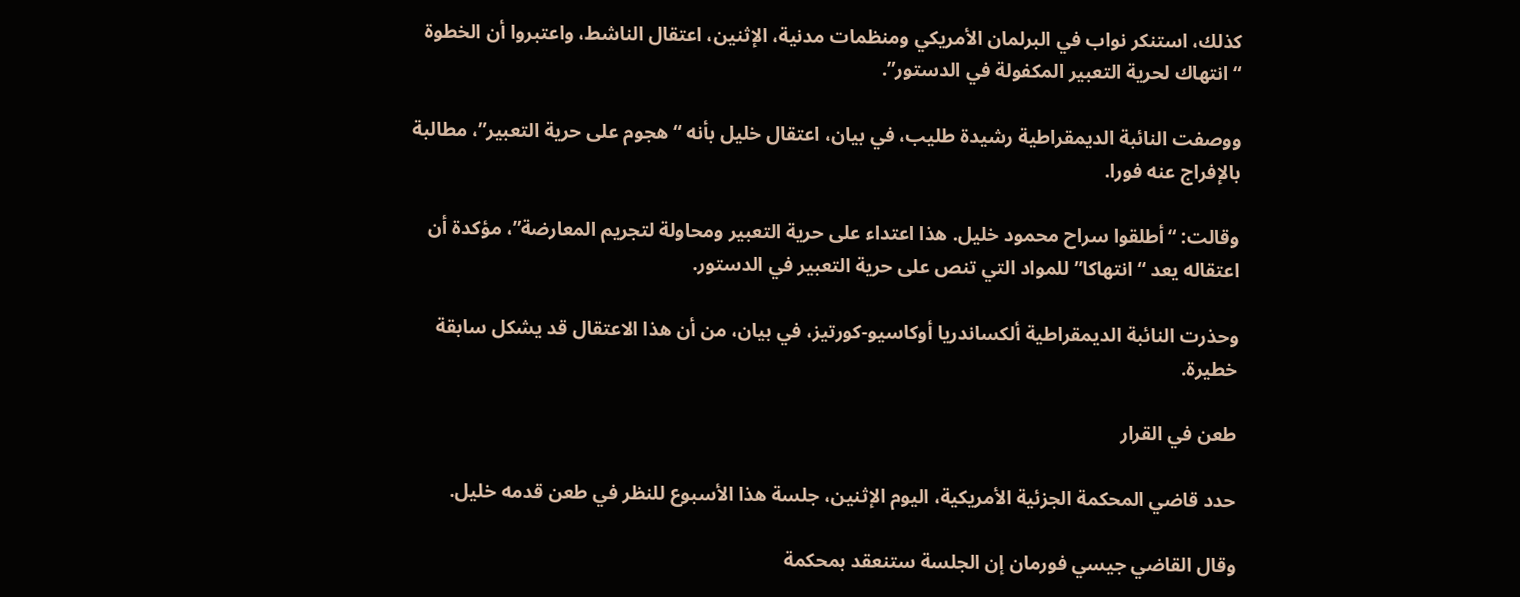كذلك، استنكر نواب في البرلمان الأمريكي ومنظمات مدنية، الإثنين، اعتقال الناشط، واعتبروا أن الخطوة “انتهاك لحرية التعبير المكفولة في الدستور”.

ووصفت النائبة الديمقراطية رشيدة طليب، في بيان، اعتقال خليل بأنه “هجوم على حرية التعبير”، مطالبة بالإفراج عنه فورا.

وقالت: “أطلقوا سراح محمود خليل. هذا اعتداء على حرية التعبير ومحاولة لتجريم المعارضة”، مؤكدة أن اعتقاله يعد “انتهاكا” للمواد التي تنص على حرية التعبير في الدستور.

وحذرت النائبة الديمقراطية ألكساندريا أوكاسيو-كورتيز، في بيان، من أن هذا الاعتقال قد يشكل سابقة خطيرة.

طعن في القرار

حدد قاضي المحكمة الجزئية الأمريكية، اليوم الإثنين، جلسة هذا الأسبوع للنظر في طعن قدمه خليل.

وقال القاضي جيسي فورمان إن الجلسة ستنعقد بمحكمة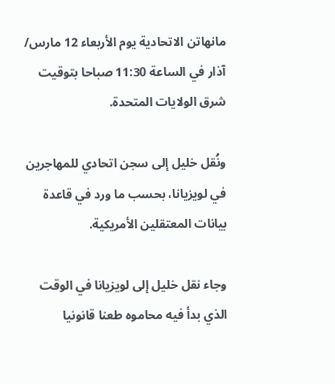مانهاتن الاتحادية يوم الأربعاء 12 مارس/ آذار في الساعة 11:30 صباحا بتوقيت شرق الولايات المتحدة.

ونُقل خليل إلى سجن اتحادي للمهاجرين في لويزيانا، بحسب ما ورد في قاعدة بيانات المعتقلين الأمريكية.

وجاء نقل خليل إلى لويزيانا في الوقت الذي بدأ فيه محاموه طعنا قانونيا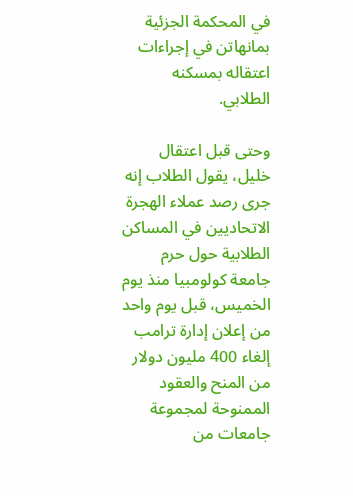في المحكمة الجزئية بمانهاتن في إجراءات اعتقاله بمسكنه الطلابي.

وحتى قبل اعتقال خليل، يقول الطلاب إنه جرى رصد عملاء الهجرة الاتحاديين في المساكن الطلابية حول حرم جامعة كولومبيا منذ يوم الخميس، قبل يوم واحد من إعلان إدارة ترامب إلغاء 400 مليون دولار من المنح والعقود الممنوحة لمجموعة جامعات من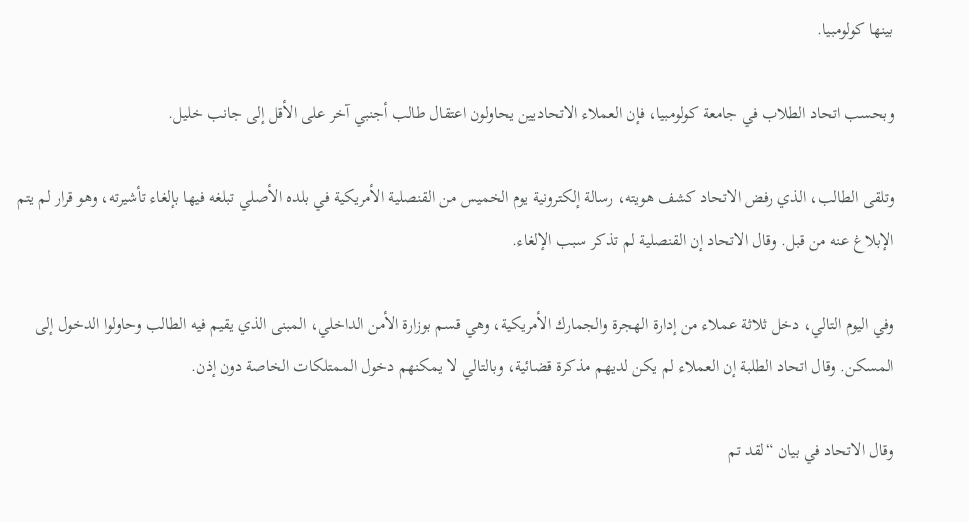بينها كولومبيا.

وبحسب اتحاد الطلاب في جامعة كولومبيا، فإن العملاء الاتحاديين يحاولون اعتقال طالب أجنبي آخر على الأقل إلى جانب خليل.

وتلقى الطالب، الذي رفض الاتحاد كشف هويته، رسالة إلكترونية يوم الخميس من القنصلية الأمريكية في بلده الأصلي تبلغه فيها بإلغاء تأشيرته، وهو قرار لم يتم الإبلاغ عنه من قبل. وقال الاتحاد إن القنصلية لم تذكر سبب الإلغاء.

وفي اليوم التالي، دخل ثلاثة عملاء من إدارة الهجرة والجمارك الأمريكية، وهي قسم بوزارة الأمن الداخلي، المبنى الذي يقيم فيه الطالب وحاولوا الدخول إلى المسكن. وقال اتحاد الطلبة إن العملاء لم يكن لديهم مذكرة قضائية، وبالتالي لا يمكنهم دخول الممتلكات الخاصة دون إذن.

وقال الاتحاد في بيان “لقد تم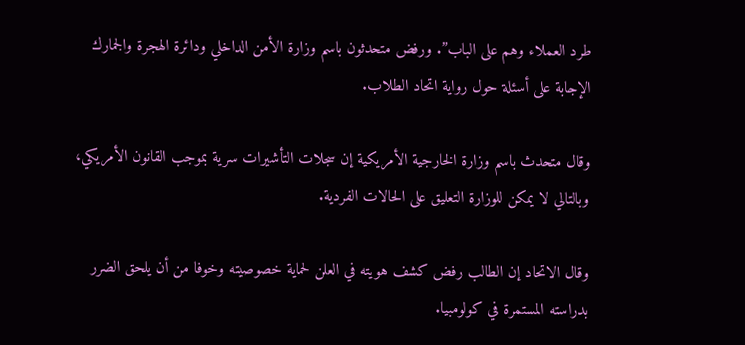طرد العملاء وهم على الباب”. ورفض متحدثون باسم وزارة الأمن الداخلي ودائرة الهجرة والجمارك الإجابة على أسئلة حول رواية اتحاد الطلاب.

وقال متحدث باسم وزارة الخارجية الأمريكية إن سجلات التأشيرات سرية بموجب القانون الأمريكي، وبالتالي لا يمكن للوزارة التعليق على الحالات الفردية.

وقال الاتحاد إن الطالب رفض كشف هويته في العلن لحماية خصوصيته وخوفا من أن يلحق الضرر بدراسته المستمرة في كولومبيا.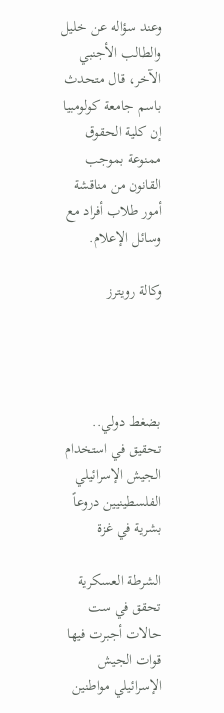وعند سؤاله عن خليل والطالب الأجنبي الآخر، قال متحدث باسم جامعة كولومبيا إن كلية الحقوق ممنوعة بموجب القانون من مناقشة أمور طلاب أفراد مع وسائل الإعلام.

وكالة رويترز




بضغط دولي.. تحقيق في استخدام الجيش الإسرائيلي الفلسطينيين دروعاً بشرية في غزة

الشرطة العسكرية تحقق في ست حالات أجبرت فيها قوات الجيش الإسرائيلي مواطنين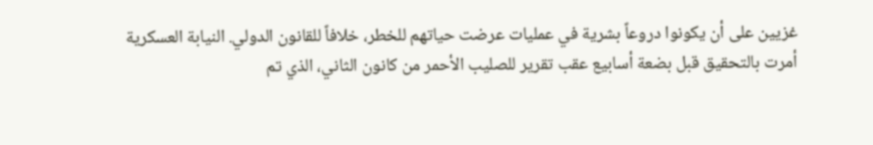غزيين على أن يكونوا دروعاً بشرية في عمليات عرضت حياتهم للخطر، خلافاً للقانون الدولي. النيابة العسكرية أمرت بالتحقيق قبل بضعة أسابيع عقب تقرير للصليب الأحمر من كانون الثاني، الذي تم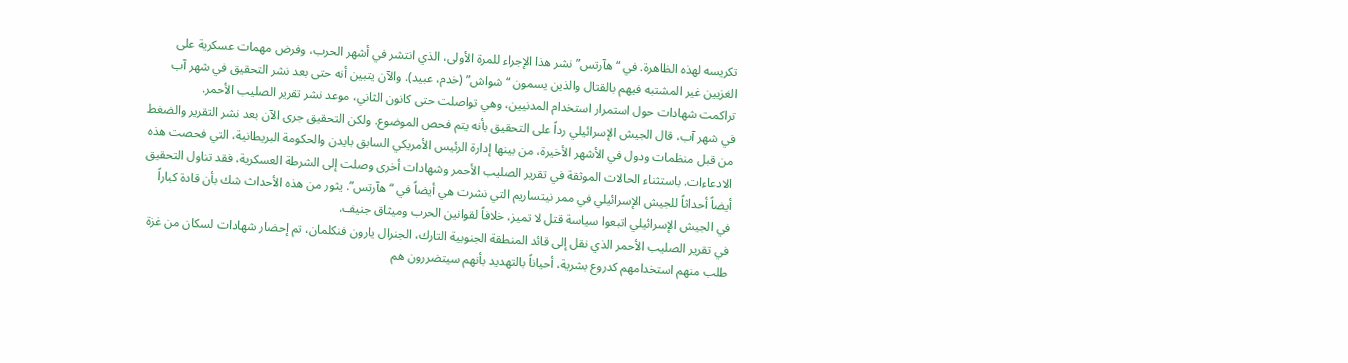تكريسه لهذه الظاهرة. في “هآرتس” نشر هذا الإجراء للمرة الأولى، الذي انتشر في أشهر الحرب، وفرض مهمات عسكرية على الغزيين غير المشتبه فيهم بالقتال والذين يسمون “شواش” (خدم، عبيد). والآن يتبين أنه حتى بعد نشر التحقيق في شهر آب تراكمت شهادات حول استمرار استخدام المدنيين، وهي تواصلت حتى كانون الثاني، موعد نشر تقرير الصليب الأحمر.
في شهر آب، قال الجيش الإسرائيلي رداً على التحقيق بأنه يتم فحص الموضوع. ولكن التحقيق جرى الآن بعد نشر التقرير والضغط من قبل منظمات ودول في الأشهر الأخيرة، من بينها إدارة الرئيس الأمريكي السابق بايدن والحكومة البريطانية، التي فحصت هذه الادعاءات. باستثناء الحالات الموثقة في تقرير الصليب الأحمر وشهادات أخرى وصلت إلى الشرطة العسكرية، فقد تناول التحقيق أيضاً أحداثاً للجيش الإسرائيلي في ممر نيتساريم التي نشرت هي أيضاً في “هآرتس”. يثور من هذه الأحداث شك بأن قادة كباراً في الجيش الإسرائيلي اتبعوا سياسة قتل لا تميز، خلافاً لقوانين الحرب وميثاق جنيف.
في تقرير الصليب الأحمر الذي نقل إلى قائد المنطقة الجنوبية التارك، الجنرال يارون فنكلمان، تم إحضار شهادات لسكان من غزة طلب منهم استخدامهم كدروع بشرية، أحياناً بالتهديد بأنهم سيتضررون هم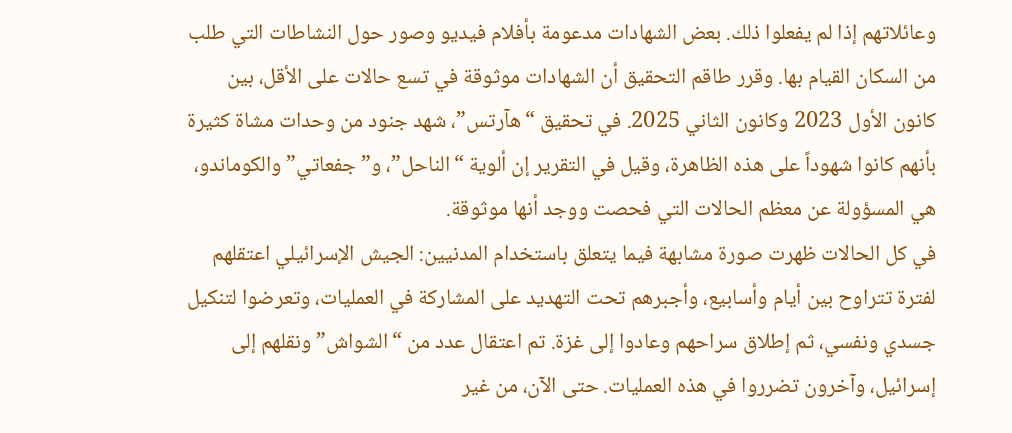وعائلاتهم إذا لم يفعلوا ذلك. بعض الشهادات مدعومة بأفلام فيديو وصور حول النشاطات التي طلب من السكان القيام بها. وقرر طاقم التحقيق أن الشهادات موثوقة في تسع حالات على الأقل، بين كانون الأول 2023 وكانون الثاني 2025. في تحقيق “هآرتس”، شهد جنود من وحدات مشاة كثيرة بأنهم كانوا شهوداً على هذه الظاهرة، وقيل في التقرير إن ألوية “الناحل”، و”جفعاتي” والكوماندو، هي المسؤولة عن معظم الحالات التي فحصت ووجد أنها موثوقة.
في كل الحالات ظهرت صورة مشابهة فيما يتعلق باستخدام المدنيين: الجيش الإسرائيلي اعتقلهم لفترة تتراوح بين أيام وأسابيع، وأجبرهم تحت التهديد على المشاركة في العمليات، وتعرضوا لتنكيل جسدي ونفسي، ثم إطلاق سراحهم وعادوا إلى غزة. تم اعتقال عدد من “الشواش” ونقلهم إلى إسرائيل، وآخرون تضرروا في هذه العمليات. حتى الآن، من غير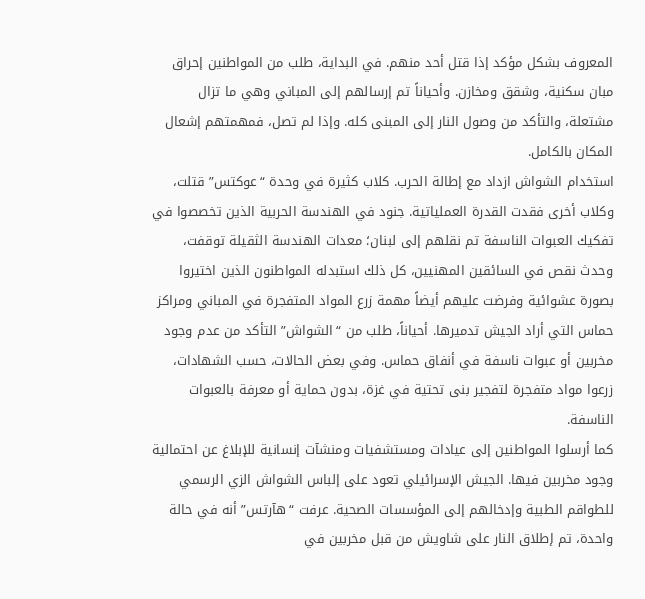المعروف بشكل مؤكد إذا قتل أحد منهم. في البداية، طلب من المواطنين إحراق مبان سكنية، وشقق ومخازن. وأحياناً تم إرسالهم إلى المباني وهي ما تزال مشتعلة، والتأكد من وصول النار إلى المبنى كله. وإذا لم تصل، فمهمتهم إشعال المكان بالكامل.
استخدام الشواش ازداد مع إطالة الحرب. كلاب كثيرة في وحدة “عوكتس” قتلت، وكلاب أخرى فقدت القدرة العملياتية. جنود في الهندسة الحربية الذين تخصصوا في تفكيك العبوات الناسفة تم نقلهم إلى لبنان؛ معدات الهندسة الثقيلة توقفت، وحدث نقص في السائقين المهنيين، كل ذلك استبدله المواطنون الذين اختيروا بصورة عشوائية وفرضت عليهم أيضاً مهمة زرع المواد المتفجرة في المباني ومراكز حماس التي أراد الجيش تدميرها. أحياناً، طلب من “الشواش” التأكد من عدم وجود مخربين أو عبوات ناسفة في أنفاق حماس. وفي بعض الحالات، حسب الشهادات، زرعوا مواد متفجرة لتفجير بنى تحتية في غزة، بدون حماية أو معرفة بالعبوات الناسفة.
كما أرسلوا المواطنين إلى عيادات ومستشفيات ومنشآت إنسانية للإبلاغ عن احتمالية وجود مخربين فيها. الجيش الإسرائيلي تعود على إلباس الشواش الزي الرسمي للطواقم الطبية وإدخالهم إلى المؤسسات الصحية. عرفت “هآرتس” أنه في حالة واحدة، تم إطلاق النار على شاويش من قبل مخربين في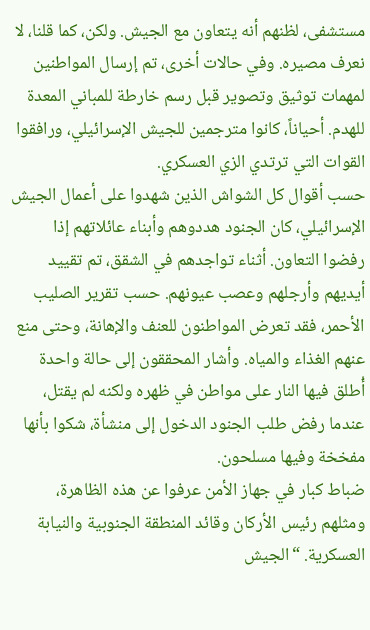مستشفى، لظنهم أنه يتعاون مع الجيش. ولكن، كما قلنا، لا نعرف مصيره. وفي حالات أخرى، تم إرسال المواطنين لمهمات توثيق وتصوير قبل رسم خارطة للمباني المعدة للهدم. أحياناً، كانوا مترجمين للجيش الإسرائيلي، ورافقوا القوات التي ترتدي الزي العسكري.
حسب أقوال كل الشواش الذين شهدوا على أعمال الجيش الإسرائيلي، كان الجنود هددوهم وأبناء عائلاتهم إذا رفضوا التعاون. أثناء تواجدهم في الشقق، تم تقييد أيديهم وأرجلهم وعصب عيونهم. حسب تقرير الصليب الأحمر، فقد تعرض المواطنون للعنف والإهانة، وحتى منع عنهم الغذاء والمياه. وأشار المحققون إلى حالة واحدة أُطلق فيها النار على مواطن في ظهره ولكنه لم يقتل، عندما رفض طلب الجنود الدخول إلى منشأة، شكوا بأنها مفخخة وفيها مسلحون.
ضباط كبار في جهاز الأمن عرفوا عن هذه الظاهرة، ومثلهم رئيس الأركان وقائد المنطقة الجنوبية والنيابة العسكرية. “الجيش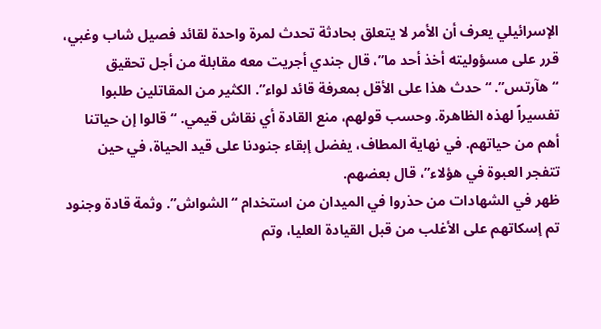الإسرائيلي يعرف أن الأمر لا يتعلق بحادثة تحدث لمرة واحدة لقائد فصيل شاب وغبي، قرر على مسؤوليته أخذ أحد ما”، قال جندي أجريت معه مقابلة من أجل تحقيق “هآرتس”. “حدث هذا على الأقل بمعرفة قائد لواء”. الكثير من المقاتلين طلبوا تفسيراً لهذه الظاهرة. وحسب قولهم، منع القادة أي نقاش قيمي. “قالوا إن حياتنا أهم من حياتهم. في نهاية المطاف، يفضل إبقاء جنودنا على قيد الحياة، في حين تتفجر العبوة في هؤلاء”، قال بعضهم.
ظهر في الشهادات من حذروا في الميدان من استخدام “الشواش”. وثمة قادة وجنود تم إسكاتهم على الأغلب من قبل القيادة العليا، وتم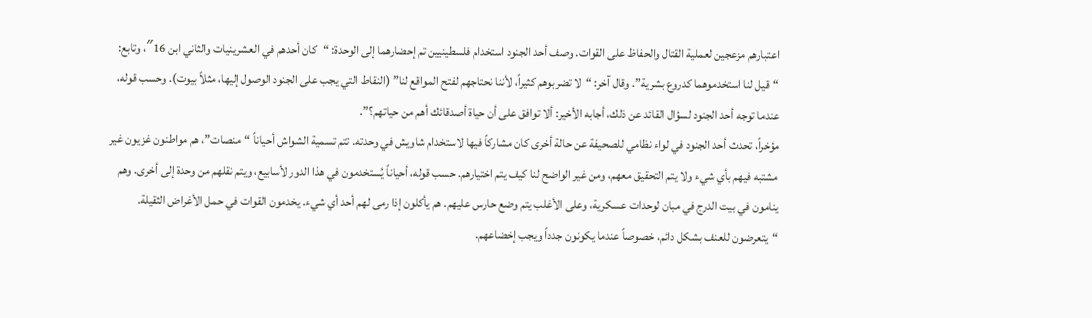اعتبارهم مزعجين لعملية القتال والحفاظ على القوات. وصف أحد الجنود استخدام فلسطينيين تم إحضارهما إلى الوحدة: “كان أحدهم في العشرينيات والثاني ابن 16″، وتابع: “قيل لنا استخدموهما كدروع بشرية”. وقال آخر: “لا تضربوهم كثيراً، لأننا نحتاجهم لفتح المواقع لنا” (النقاط التي يجب على الجنود الوصول إليها، مثلاً بيوت). وحسب قوله، عندما توجه أحد الجنود لسؤال القائد عن ذلك، أجابه الأخير: ألا توافق على أن حياة أصدقائك أهم من حياتهم؟”.
مؤخراً، تحدث أحد الجنود في لواء نظامي للصحيفة عن حالة أخرى كان مشاركاً فيها لاستخدام شاويش في وحدته. تتم تسمية الشواش أحياناً “منصات”، هم مواطنون غزيون غير مشتبه فيهم بأي شيء ولا يتم التحقيق معهم، ومن غير الواضح لنا كيف يتم اختيارهم. حسب قوله، أحياناً يُستخدمون في هذا الدور لأسابيع، ويتم نقلهم من وحدة إلى أخرى. وهم ينامون في بيت الدرج في مبان لوحدات عسكرية، وعلى الأغلب يتم وضع حارس عليهم. هم يأكلون إذا رمى لهم أحد أي شيء. يخدمون القوات في حمل الأغراض الثقيلة. “يتعرضون للعنف بشكل دائم، خصوصاً عندما يكونون جدداً ويجب إخضاعهم.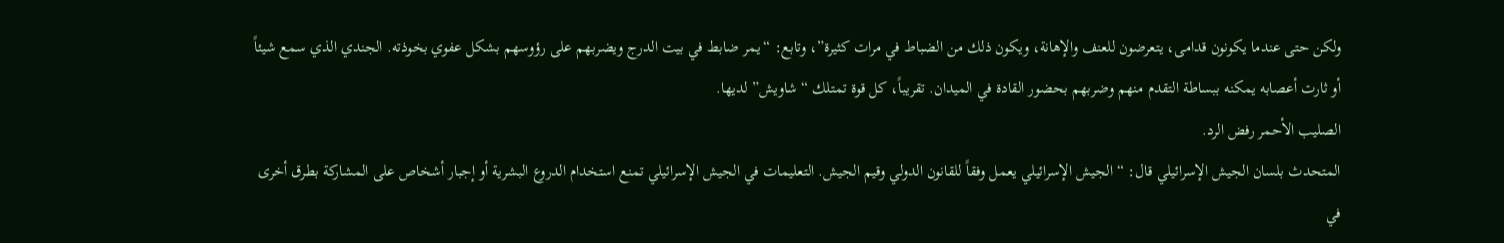ولكن حتى عندما يكونون قدامى، يتعرضون للعنف والإهانة، ويكون ذلك من الضباط في مرات كثيرة”، وتابع: “يمر ضابط في بيت الدرج ويضربهم على رؤوسهم بشكل عفوي بخوذته. الجندي الذي سمع شيئاً أو ثارت أعصابه يمكنه ببساطة التقدم منهم وضربهم بحضور القادة في الميدان. تقريباً، كل قوة تمتلك “شاويش” لديها.
الصليب الأحمر رفض الرد.
المتحدث بلسان الجيش الإسرائيلي قال: “الجيش الإسرائيلي يعمل وفقاً للقانون الدولي وقيم الجيش. التعليمات في الجيش الإسرائيلي تمنع استخدام الدروع البشرية أو إجبار أشخاص على المشاركة بطرق أخرى في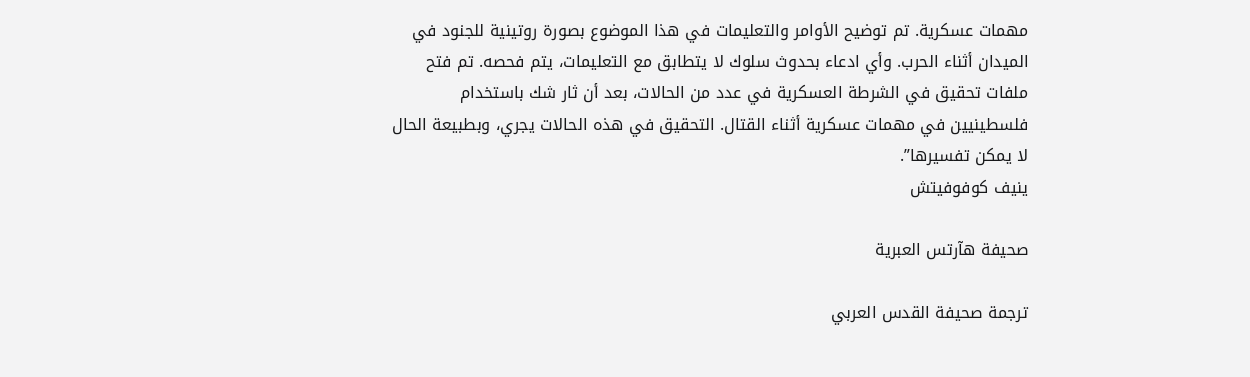مهمات عسكرية. تم توضيح الأوامر والتعليمات في هذا الموضوع بصورة روتينية للجنود في الميدان أثناء الحرب. وأي ادعاء بحدوث سلوك لا يتطابق مع التعليمات، يتم فحصه. تم فتح ملفات تحقيق في الشرطة العسكرية في عدد من الحالات، بعد أن ثار شك باستخدام فلسطينيين في مهمات عسكرية أثناء القتال. التحقيق في هذه الحالات يجري، وبطبيعة الحال لا يمكن تفسيرها”.
ينيف كوفوفيتش

صحيفة هآرتس العبرية

ترجمة صحيفة القدس العربي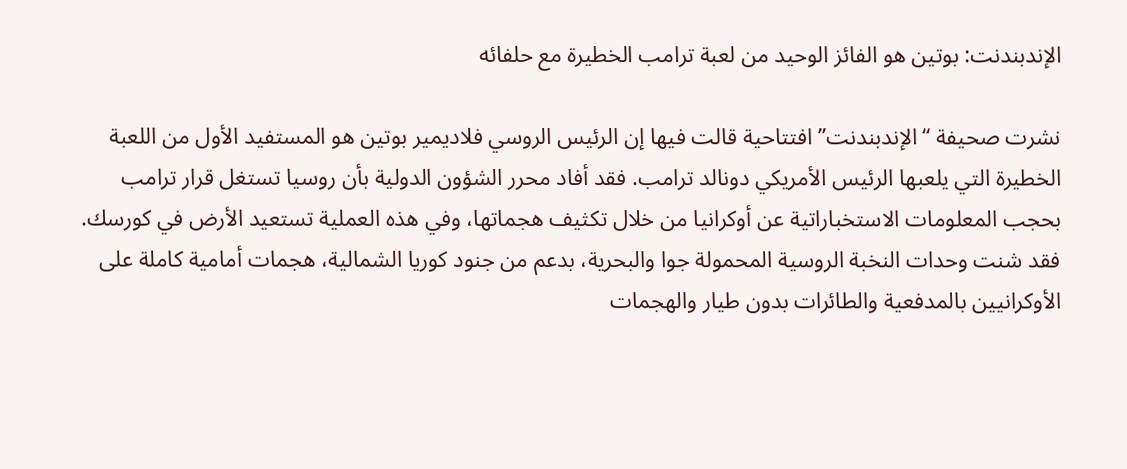الإندبندنت: بوتين هو الفائز الوحيد من لعبة ترامب الخطيرة مع حلفائه

نشرت صحيفة “الإندبندنت” افتتاحية قالت فيها إن الرئيس الروسي فلاديمير بوتين هو المستفيد الأول من اللعبة الخطيرة التي يلعبها الرئيس الأمريكي دونالد ترامب. فقد أفاد محرر الشؤون الدولية بأن روسيا تستغل قرار ترامب بحجب المعلومات الاستخباراتية عن أوكرانيا من خلال تكثيف هجماتها، وفي هذه العملية تستعيد الأرض في كورسك. فقد شنت وحدات النخبة الروسية المحمولة جوا والبحرية، بدعم من جنود كوريا الشمالية، هجمات أمامية كاملة على الأوكرانيين بالمدفعية والطائرات بدون طيار والهجمات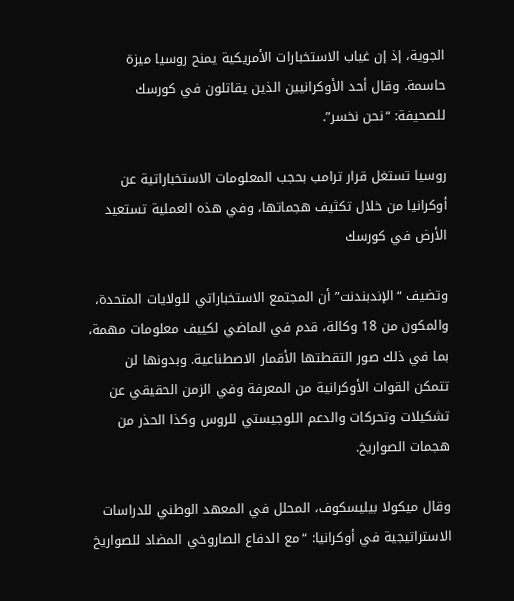الجوية، إذ إن غياب الاستخبارات الأمريكية يمنح روسيا ميزة حاسمة. وقال أحد الأوكرانيين الذين يقاتلون في كورسك للصحيفة: “نحن نخسر”.

روسيا تستغل قرار ترامب بحجب المعلومات الاستخباراتية عن أوكرانيا من خلال تكثيف هجماتها، وفي هذه العملية تستعيد الأرض في كورسك

وتضيف “الإندبندنت” أن المجتمع الاستخباراتي للولايات المتحدة، والمكون من 18 وكالة، قدم في الماضي لكييف معلومات مهمة، بما في ذلك صور التقطتها الأقمار الاصطناعية. وبدونها لن تتمكن القوات الأوكرانية من المعرفة وفي الزمن الحقيقي عن تشكيلات وتحركات والدعم اللوجيستي للروس وكذا الحذر من هجمات الصواريخ.

وقال ميكولا بيليسكوف، المحلل في المعهد الوطني للدراسات الاستراتيجية في أوكرانيا: “مع الدفاع الصاروخي المضاد للصواريخ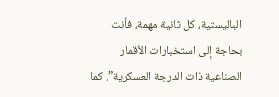الباليستية، كل ثانية مهمة، فأنت بحاجة إلى استخبارات الأقمار الصناعية ذات الدرجة العسكرية”. كما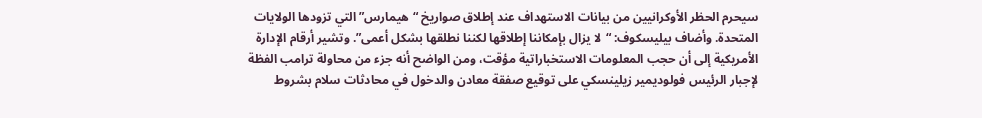سيحرم الحظر الأوكرانيين من بيانات الاستهداف عند إطلاق صواريخ “هيمارس” التي تزودها الولايات المتحدة. وأضاف بيليسكوف: “لا يزال بإمكاننا إطلاقها لكننا نطلقها بشكل أعمى”. وتشير أرقام الإدارة الأمريكية إلى أن حجب المعلومات الاستخباراتية مؤقت، ومن الواضح أنه جزء من محاولة ترامب الفظة لإجبار الرئيس فولوديمير زيلينسكي على توقيع صفقة معادن والدخول في محادثات سلام بشروط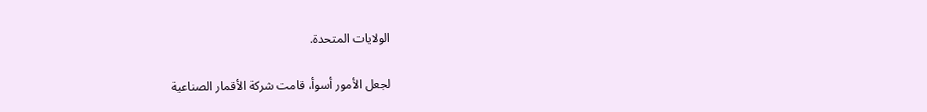الولايات المتحدة.

لجعل الأمور أسوأ، قامت شركة الأقمار الصناعية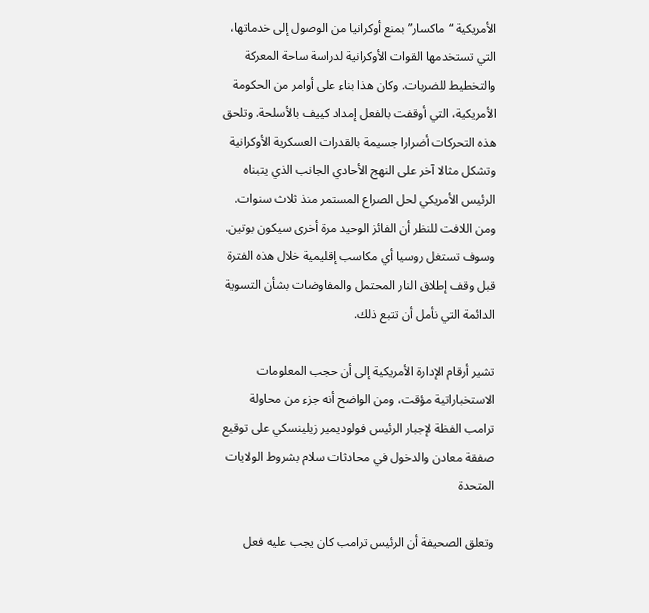الأمريكية “ماكسار” بمنع أوكرانيا من الوصول إلى خدماتها، التي تستخدمها القوات الأوكرانية لدراسة ساحة المعركة والتخطيط للضربات. وكان هذا بناء على أوامر من الحكومة الأمريكية، التي أوقفت بالفعل إمداد كييف بالأسلحة. وتلحق هذه التحركات أضرارا جسيمة بالقدرات العسكرية الأوكرانية وتشكل مثالا آخر على النهج الأحادي الجانب الذي يتبناه الرئيس الأمريكي لحل الصراع المستمر منذ ثلاث سنوات. ومن اللافت للنظر أن الفائز الوحيد مرة أخرى سيكون بوتين. وسوف تستغل روسيا أي مكاسب إقليمية خلال هذه الفترة قبل وقف إطلاق النار المحتمل والمفاوضات بشأن التسوية الدائمة التي نأمل أن تتبع ذلك.

تشير أرقام الإدارة الأمريكية إلى أن حجب المعلومات الاستخباراتية مؤقت، ومن الواضح أنه جزء من محاولة ترامب الفظة لإجبار الرئيس فولوديمير زيلينسكي على توقيع صفقة معادن والدخول في محادثات سلام بشروط الولايات المتحدة

وتعلق الصحيفة أن الرئيس ترامب كان يجب عليه فعل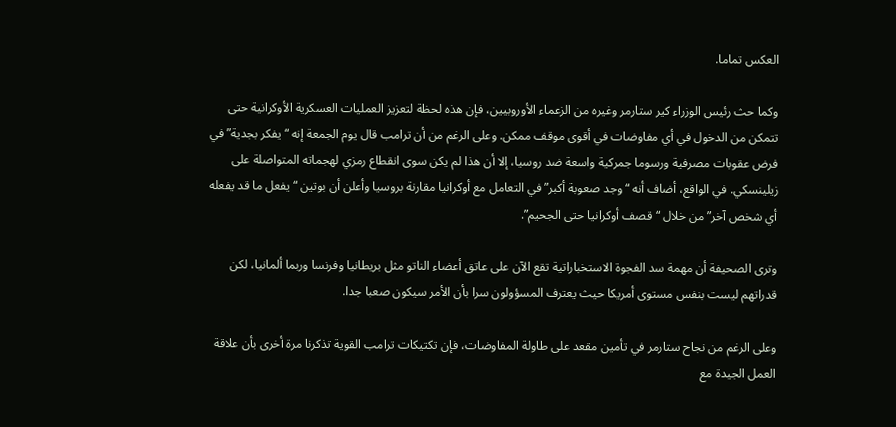العكس تماما.

وكما حث رئيس الوزراء كير ستارمر وغيره من الزعماء الأوروبيين، فإن هذه لحظة لتعزيز العمليات العسكرية الأوكرانية حتى تتمكن من الدخول في أي مفاوضات في أقوى موقف ممكن. وعلى الرغم من أن ترامب قال يوم الجمعة إنه “يفكر بجدية” في فرض عقوبات مصرفية ورسوما جمركية واسعة ضد روسيا، إلا أن هذا لم يكن سوى انقطاع رمزي لهجماته المتواصلة على زيلينسكي. في الواقع، أضاف أنه “وجد صعوبة أكبر” في التعامل مع أوكرانيا مقارنة بروسيا وأعلن أن بوتين “يفعل ما قد يفعله أي شخص آخر” من خلال “قصف أوكرانيا حتى الجحيم”.

وترى الصحيفة أن مهمة سد الفجوة الاستخباراتية تقع الآن على عاتق أعضاء الناتو مثل بريطانيا وفرنسا وربما ألمانيا، لكن قدراتهم ليست بنفس مستوى أمريكا حيث يعترف المسؤولون سرا بأن الأمر سيكون صعبا جدا.

وعلى الرغم من نجاح ستارمر في تأمين مقعد على طاولة المفاوضات، فإن تكتيكات ترامب القوية تذكرنا مرة أخرى بأن علاقة العمل الجيدة مع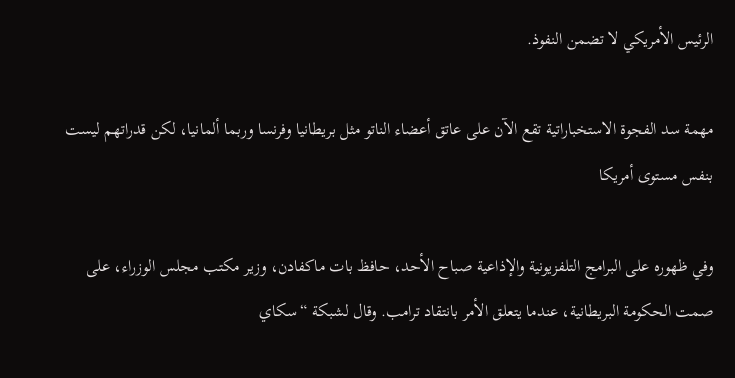الرئيس الأمريكي لا تضمن النفوذ.

مهمة سد الفجوة الاستخباراتية تقع الآن على عاتق أعضاء الناتو مثل بريطانيا وفرنسا وربما ألمانيا، لكن قدراتهم ليست بنفس مستوى أمريكا

وفي ظهوره على البرامج التلفزيونية والإذاعية صباح الأحد، حافظ بات ماكفادن، وزير مكتب مجلس الوزراء، على صمت الحكومة البريطانية، عندما يتعلق الأمر بانتقاد ترامب. وقال لشبكة “سكاي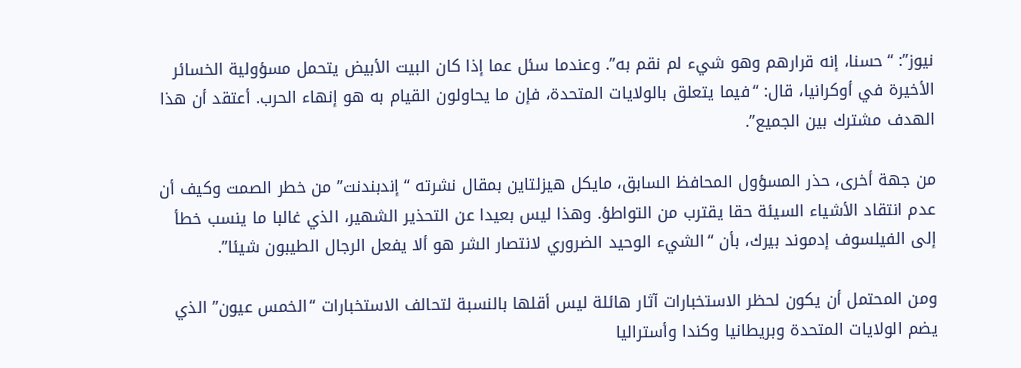نيوز”: “حسنا، إنه قرارهم وهو شيء لم نقم به”. وعندما سئل عما إذا كان البيت الأبيض يتحمل مسؤولية الخسائر الأخيرة في أوكرانيا، قال: “فيما يتعلق بالولايات المتحدة، فإن ما يحاولون القيام به هو إنهاء الحرب. أعتقد أن هذا الهدف مشترك بين الجميع”.

من جهة أخرى، حذر المسؤول المحافظ السابق، مايكل هيزلتاين بمقال نشرته “إندبندنت” من خطر الصمت وكيف أن عدم انتقاد الأشياء السيئة حقا يقترب من التواطؤ. وهذا ليس بعيدا عن التحذير الشهير، الذي غالبا ما ينسب خطأ إلى الفيلسوف إدموند بيرك، بأن “الشيء الوحيد الضروري لانتصار الشر هو ألا يفعل الرجال الطيبون شيئا”.

ومن المحتمل أن يكون لحظر الاستخبارات آثار هائلة ليس أقلها بالنسبة لتحالف الاستخبارات “الخمس عيون” الذي يضم الولايات المتحدة وبريطانيا وكندا وأستراليا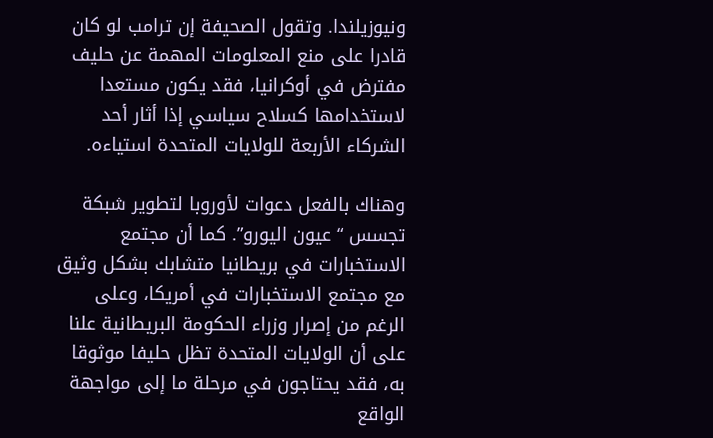ونيوزيلندا. وتقول الصحيفة إن ترامب لو كان قادرا على منع المعلومات المهمة عن حليف مفترض في أوكرانيا، فقد يكون مستعدا لاستخدامها كسلاح سياسي إذا أثار أحد الشركاء الأربعة للولايات المتحدة استياءه.

وهناك بالفعل دعوات لأوروبا لتطوير شبكة تجسس “عيون اليورو”. كما أن مجتمع الاستخبارات في بريطانيا متشابك بشكل وثيق مع مجتمع الاستخبارات في أمريكا، وعلى الرغم من إصرار وزراء الحكومة البريطانية علنا على أن الولايات المتحدة تظل حليفا موثوقا به، فقد يحتاجون في مرحلة ما إلى مواجهة الواقع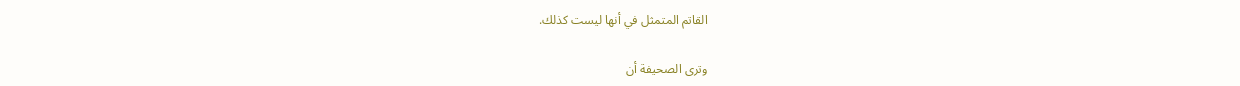القاتم المتمثل في أنها ليست كذلك.

وترى الصحيفة أن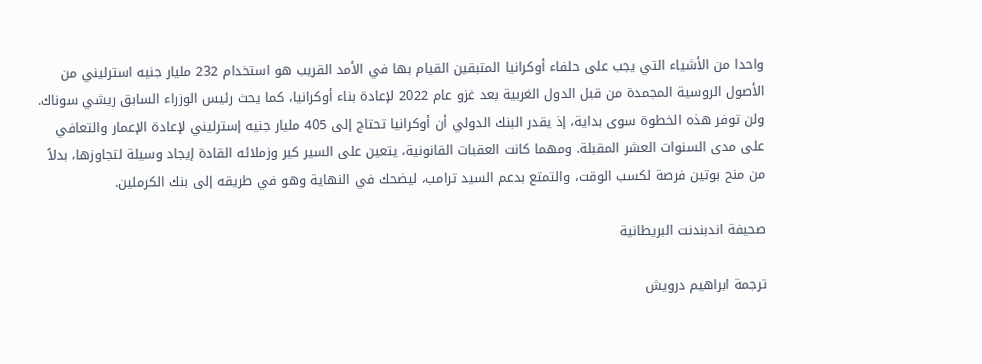واحدا من الأشياء التي يجب على حلفاء أوكرانيا المتبقين القيام بها في الأمد القريب هو استخدام 232 مليار جنيه استرليني من الأصول الروسية المجمدة من قبل الدول الغربية بعد غزو عام 2022 لإعادة بناء أوكرانيا، كما يحث رئيس الوزراء السابق ريشي سوناك. ولن توفر هذه الخطوة سوى بداية، إذ يقدر البنك الدولي أن أوكرانيا تحتاج إلى 405 مليار جنيه إسترليني لإعادة الإعمار والتعافي على مدى السنوات العشر المقبلة. ومهما كانت العقبات القانونية، يتعين على السير كير وزملائه القادة إيجاد وسيلة لتجاوزها، بدلاً من منح بوتين فرصة لكسب الوقت، والتمتع بدعم السيد ترامب، ليضحك في النهاية وهو في طريقه إلى بنك الكرملين.

صحيفة اندبندنت البريطانية

ترجمة ابراهيم درويش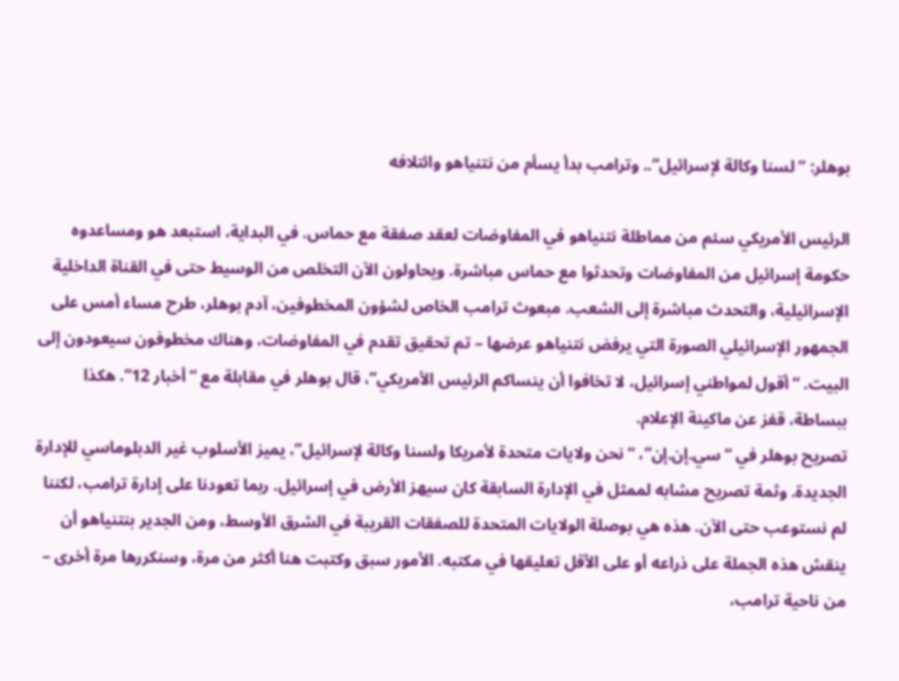بوهلر: “لسنا وكالة لإسرائيل”.. وترامب بدأ يسأم من نتنياهو وائتلافه

الرئيس الأمريكي سئم من مماطلة نتنياهو في المفاوضات لعقد صفقة مع حماس. في البداية، استبعد هو ومساعدوه حكومة إسرائيل من المفاوضات وتحدثوا مع حماس مباشرة. ويحاولون الآن التخلص من الوسيط حتى في القناة الداخلية الإسرائيلية، والتحدث مباشرة إلى الشعب. مبعوث ترامب الخاص لشؤون المخطوفين، آدم بوهلر، طرح مساء أمس على الجمهور الإسرائيلي الصورة التي يرفض نتنياهو عرضها – تم تحقيق تقدم في المفاوضات، وهناك مخطوفون سيعودون إلى البيت. “أقول لمواطني إسرائيل، لا تخافوا أن ينساكم الرئيس الأمريكي”، قال بوهلر في مقابلة مع “أخبار 12”. هكذا ببساطة، قفز عن ماكينة الإعلام.
تصريح بوهلر في “سي.إن.إن”، “نحن ولايات متحدة لأمريكا ولسنا وكالة لإسرائيل”، يميز الأسلوب غير الدبلوماسي للإدارة الجديدة. وثمة تصريح مشابه لممثل في الإدارة السابقة كان سيهز الأرض في إسرائيل. ربما تعودنا على إدارة ترامب، لكننا لم نستوعب حتى الآن. هذه هي بوصلة الولايات المتحدة للصفقات القريبة في الشرق الأوسط، ومن الجدير بنتنياهو أن ينقش هذه الجملة على ذراعه أو على الأقل تعليقها في مكتبه. الأمور سبق وكتبت هنا أكثر من مرة، وسنكررها مرة أخرى – من ناحية ترامب،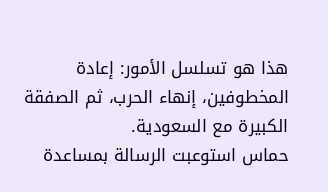هذا هو تسلسل الأمور: إعادة المخطوفين، إنهاء الحرب، ثم الصفقة الكبيرة مع السعودية.
حماس استوعبت الرسالة بمساعدة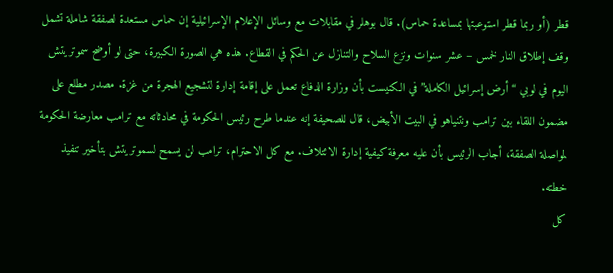قطر (أو ربما قطر استوعبتها بمساعدة حماس). قال بوهلر في مقابلات مع وسائل الإعلام الإسرائيلية إن حماس مستعدة لصفقة شاملة تشمل وقف إطلاق النار لخمس – عشر سنوات ونزع السلاح والتنازل عن الحكم في القطاع. هذه هي الصورة الكبيرة، حتى لو أوضح سموتريتش اليوم في لوبي “أرض إسرائيل الكاملة” في الكنيست بأن وزارة الدفاع تعمل على إقامة إدارة لتشجيع الهجرة من غزة. مصدر مطلع على مضمون اللقاء بين ترامب ونتنياهو في البيت الأبيض، قال للصحيفة إنه عندما طرح رئيس الحكومة في محادثاته مع ترامب معارضة الحكومة لمواصلة الصفقة، أجاب الرئيس بأن عليه معرفة كيفية إدارة الائتلاف. مع كل الاحترام، ترامب لن يسمح لسموتريتش بتأخير تنفيذ خطته.
كل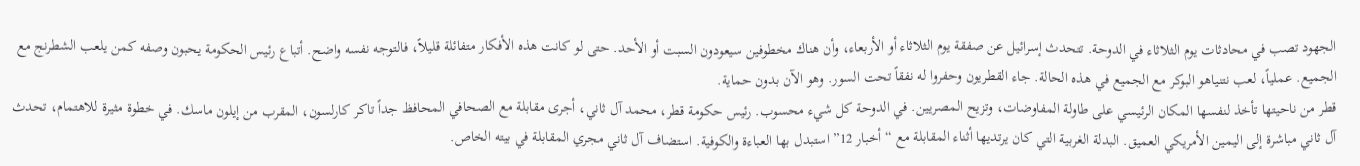الجهود تصب في محادثات يوم الثلاثاء في الدوحة. تتحدث إسرائيل عن صفقة يوم الثلاثاء أو الأربعاء، وأن هناك مخطوفين سيعودون السبت أو الأحد. حتى لو كانت هذه الأفكار متفائلة قليلاً، فالتوجه نفسه واضح. أتباع رئيس الحكومة يحبون وصفه كمن يلعب الشطرنج مع الجميع. عملياً، لعب نتنياهو البوكر مع الجميع في هذه الحالة. جاء القطريون وحفروا له نفقاً تحت السور. وهو الآن بدون حماية.
قطر من ناحيتها تأخذ لنفسها المكان الرئيسي على طاولة المفاوضات، وتزيح المصريين. في الدوحة كل شيء محسوب. رئيس حكومة قطر، محمد آل ثاني، أجرى مقابلة مع الصحافي المحافظ جداً تاكر كارلسون، المقرب من إيلون ماسك. في خطوة مثيرة للاهتمام، تحدث آل ثاني مباشرة إلى اليمين الأمريكي العميق. البدلة الغربية التي كان يرتديها أثناء المقابلة مع “أخبار 12” استبدل بها العباءة والكوفية. استضاف آل ثاني مجري المقابلة في بيته الخاص.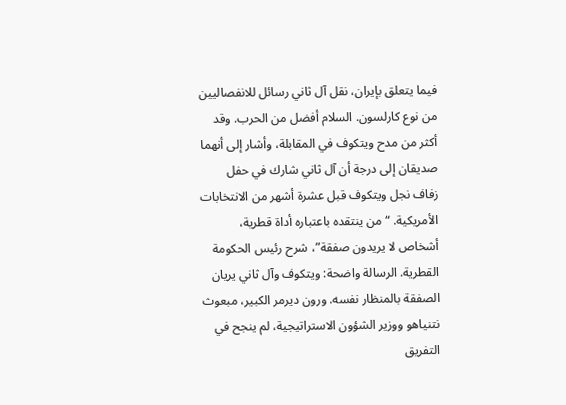فيما يتعلق بإيران، نقل آل ثاني رسائل للانفصاليين من نوع كارلسون. السلام أفضل من الحرب. وقد أكثر من مدح ويتكوف في المقابلة، وأشار إلى أنهما صديقان إلى درجة أن آل ثاني شارك في حفل زفاف نجل ويتكوف قبل عشرة أشهر من الانتخابات الأمريكية. “من ينتقده باعتباره أداة قطرية، أشخاص لا يريدون صفقة”، شرح رئيس الحكومة القطرية. الرسالة واضحة: ويتكوف وآل ثاني يريان الصفقة بالمنظار نفسه. ورون ديرمر الكبير، مبعوث نتنياهو ووزير الشؤون الاستراتيجية، لم ينجح في التفريق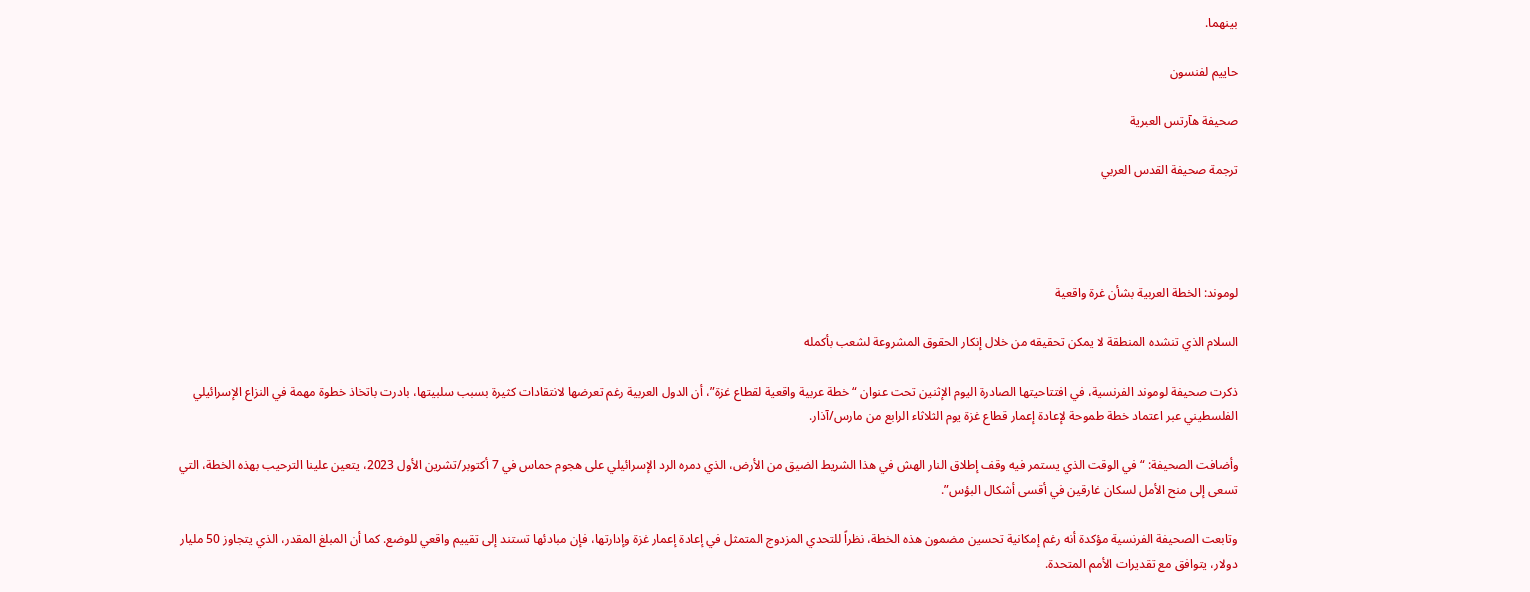بينهما.

حاييم لفنسون

صحيفة هآرتس العبرية

ترجمة صحيفة القدس العربي




لوموند: الخطة العربية بشأن غرة واقعية

السلام الذي تنشده المنطقة لا يمكن تحقيقه من خلال إنكار الحقوق المشروعة لشعب بأكمله

ذكرت صحيفة لوموند الفرنسية، في افتتاحيتها الصادرة اليوم الإثنين تحت عنوان “خطة عربية واقعية لقطاع غزة”، أن الدول العربية رغم تعرضها لانتقادات كثيرة بسبب سلبيتها، بادرت باتخاذ خطوة مهمة في النزاع الإسرائيلي الفلسطيني عبر اعتماد خطة طموحة لإعادة إعمار قطاع غزة يوم الثلاثاء الرابع من مارس/آذار.

وأضافت الصحيفة: “في الوقت الذي يستمر فيه وقف إطلاق النار الهش في هذا الشريط الضيق من الأرض، الذي دمره الرد الإسرائيلي على هجوم حماس في 7 أكتوبر/تشرين الأول 2023، يتعين علينا الترحيب بهذه الخطة، التي تسعى إلى منح الأمل لسكان غارقين في أقسى أشكال البؤس”.

وتابعت الصحيفة الفرنسية مؤكدة أنه رغم إمكانية تحسين مضمون هذه الخطة، نظراً للتحدي المزدوج المتمثل في إعادة إعمار غزة وإدارتها، فإن مبادئها تستند إلى تقييم واقعي للوضع. كما أن المبلغ المقدر، الذي يتجاوز 50 مليار دولار، يتوافق مع تقديرات الأمم المتحدة.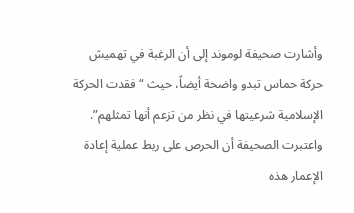وأشارت صحيفة لوموند إلى أن الرغبة في تهميش حركة حماس تبدو واضحة أيضاً، حيث “فقدت الحركة الإسلامية شرعيتها في نظر من تزعم أنها تمثلهم”. واعتبرت الصحيفة أن الحرص على ربط عملية إعادة الإعمار هذه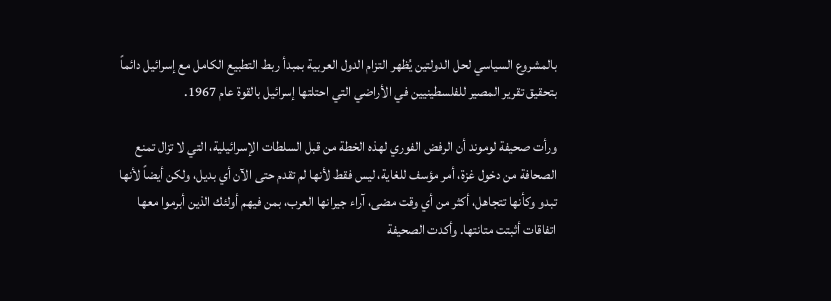بالمشروع السياسي لحل الدولتين يُظهر التزام الدول العربية بمبدأ ربط التطبيع الكامل مع إسرائيل دائماً بتحقيق تقرير المصير للفلسطينيين في الأراضي التي احتلتها إسرائيل بالقوة عام 1967.

ورأت صحيفة لوموند أن الرفض الفوري لهذه الخطة من قبل السلطات الإسرائيلية، التي لا تزال تمنع الصحافة من دخول غزة، أمر مؤسف للغاية، ليس فقط لأنها لم تقدم حتى الآن أي بديل، ولكن أيضاً لأنها تبدو وكأنها تتجاهل، أكثر من أي وقت مضى، آراء جيرانها العرب، بمن فيهم أولئك الذين أبرموا معها اتفاقات أثبتت متانتها. وأكدت الصحيفة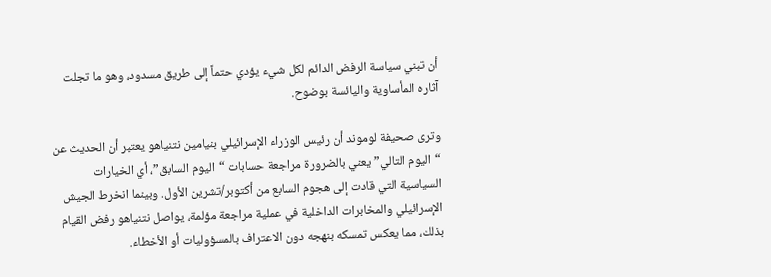أن تبني سياسة الرفض الدائم لكل شيء يؤدي حتماً إلى طريق مسدود، وهو ما تجلت آثاره المأساوية واليائسة بوضوح.

وترى صحيفة لوموند أن رئيس الوزراء الإسرائيلي بنيامين نتنياهو يعتبر أن الحديث عن “اليوم التالي” يعني بالضرورة مراجعة حسابات “اليوم السابق”، أي الخيارات السياسية التي قادت إلى هجوم السابع من أكتوبر/تشرين الأول. وبينما انخرط الجيش الإسرائيلي والمخابرات الداخلية في عملية مراجعة مؤلمة، يواصل نتنياهو رفض القيام بذلك، مما يعكس تمسكه بنهجه دون الاعتراف بالمسؤوليات أو الأخطاء.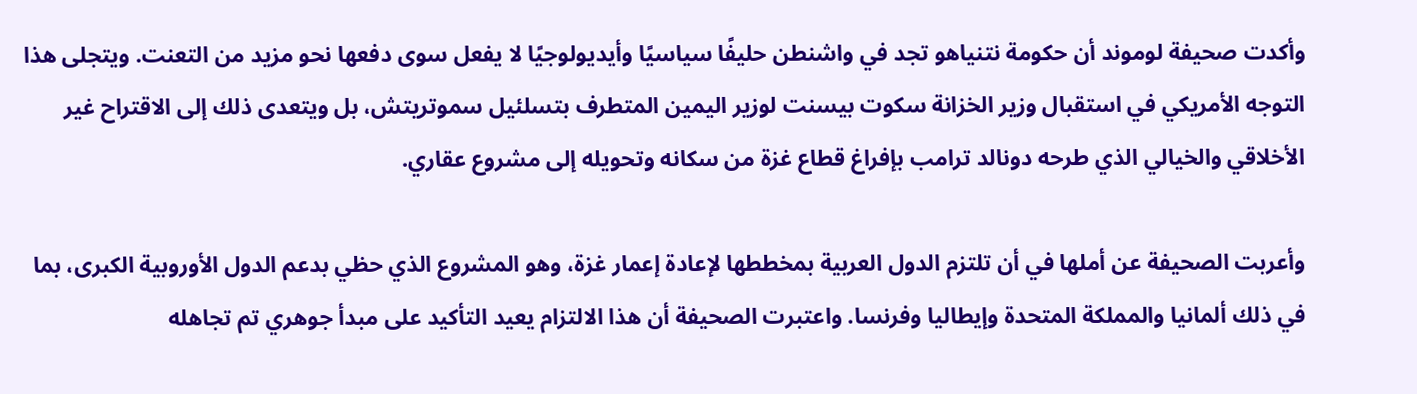وأكدت صحيفة لوموند أن حكومة نتنياهو تجد في واشنطن حليفًا سياسيًا وأيديولوجيًا لا يفعل سوى دفعها نحو مزيد من التعنت. ويتجلى هذا التوجه الأمريكي في استقبال وزير الخزانة سكوت بيسنت لوزير اليمين المتطرف بتسلئيل سموتريتش، بل ويتعدى ذلك إلى الاقتراح غير الأخلاقي والخيالي الذي طرحه دونالد ترامب بإفراغ قطاع غزة من سكانه وتحويله إلى مشروع عقاري.

وأعربت الصحيفة عن أملها في أن تلتزم الدول العربية بمخططها لإعادة إعمار غزة، وهو المشروع الذي حظي بدعم الدول الأوروبية الكبرى، بما في ذلك ألمانيا والمملكة المتحدة وإيطاليا وفرنسا. واعتبرت الصحيفة أن هذا الالتزام يعيد التأكيد على مبدأ جوهري تم تجاهله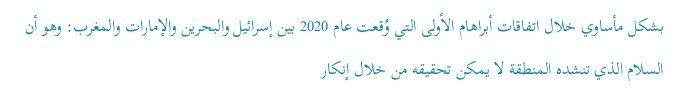بشكل مأساوي خلال اتفاقات أبراهام الأولى التي وُقعت عام 2020 بين إسرائيل والبحرين والإمارات والمغرب: وهو أن السلام الذي تنشده المنطقة لا يمكن تحقيقه من خلال إنكار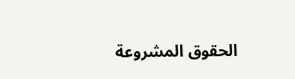الحقوق المشروعة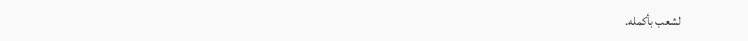لشعب بأكمله.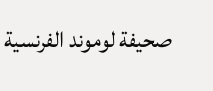صحيفة لوموند الفرنسية